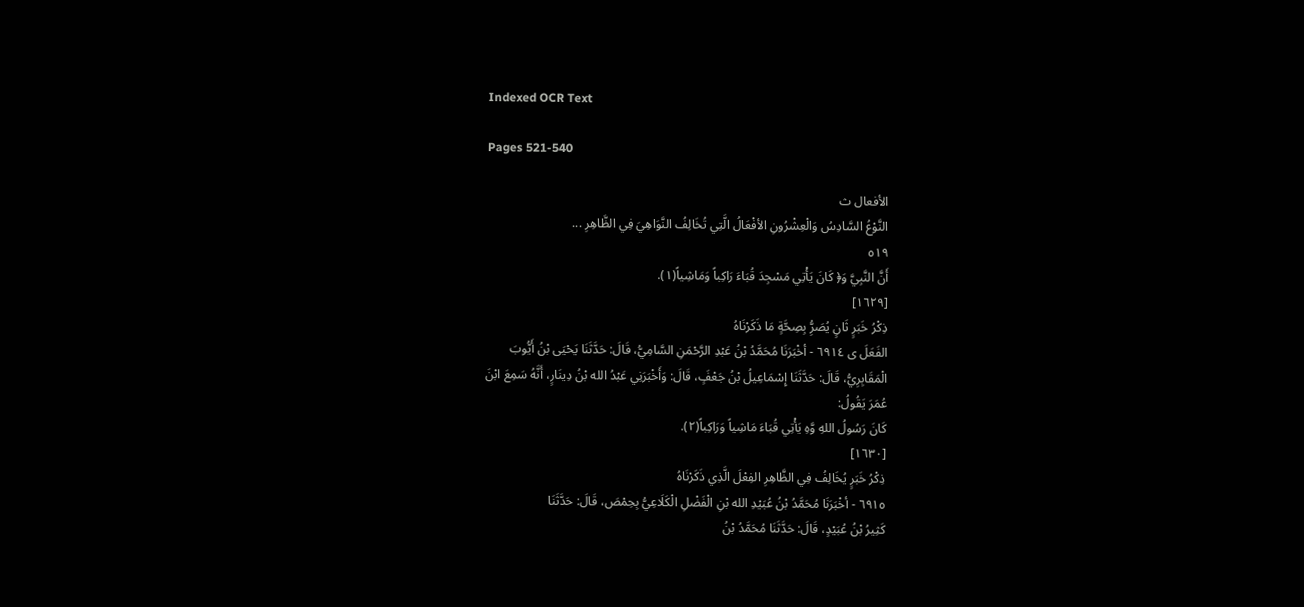Indexed OCR Text

Pages 521-540

الأفعال ث
النَّوْعُ السَّادِسُ وَالْعِشْرُونِ الأفْعَالُ الَّتِي تُخَالِفُ النَّوَاهِيَ فِي الظَّاهِرِ ...
٥١٩
أَنَّ النَّبِيَّ وَ﴿ كَانَ يَأْتِي مَسْجِدَ قُبَاءَ رَاكِباً وَمَاشِياً(١).
[١٦٢٩]
ذِكْرُ خَبَرٍ ثَانٍ يُصَرُِّ بِصِحَّةٍ مَا ذَكَرْنَاهُ
الفَعَلَ ى ٦٩١٤ - أخْبَرَنَا مُحَمَّدُ بْنُ عَبْدِ الرَّحْمَنِ السَّامِيُّ، قَالَ: حَدَّثَنَا يَحْيَى بْنُ أَيُّوبَ
الْمَقَابِرِيُّ، قَالَ: حَدَّثَنَا إِسْمَاعِيلُ بْنُ جَعْفٍَ، قَالَ: وَأَخْبَرَنِي عَبْدُ الله بْنُ دِينَارٍ، أَنَّهُ سَمِعَ ابْنَ
عُمَرَ يَقُولُ:
كَانَ رَسُولُ اللهِ وَّهِ يَأْتِي قُبَاءَ مَاشِياً وَرَاكِباً(٢).
[١٦٣٠]
ذِكْرُ خَبَرٍ يُخَالِفُ فِي الظَّاهِرِ الفِعْلَ الَّذِي ذَكَرْنَاهُ
٦٩١٥ - أخْبَرَنَا مُحَمَّدُ بْنُ عُبَيْدِ الله بْنِ الْفَضْلِ الْكَلَاعِيُّ بِحِمْصَ، قَالَ: حَدَّثَنَا
كَثِيرُ بْنُ عُبَيْدٍ، قَالَ: حَدَّثَنَا مُحَمَّدُ بْنُ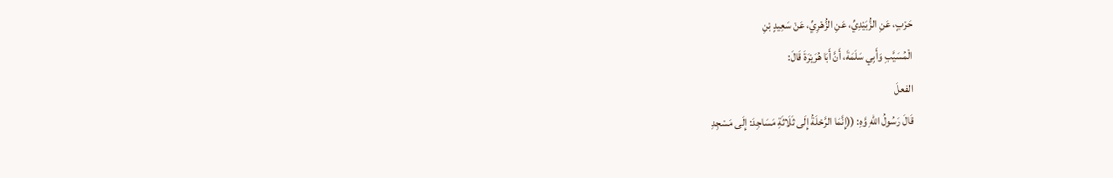حَرْبٍ، عَنِ الزُّبَيْدِيِّ، عَنِ الزُّهْرِيِّ، عَنْ سَعِيدٍ بْنِ
الْمُسَيَّبِ وَأَبِي سَلَمَةَ، أَنَّ أَبَا هُرَيْرَةَ قَالَ:
الفعلَ
قَالَ رَسُولُ اللهِ وَّهِ: ((إِنَّمَا الرَّحْلَةُ إِلَى ثَلَاثَةِ مَسَاجِدَ: إِلَى مَسْجِدِ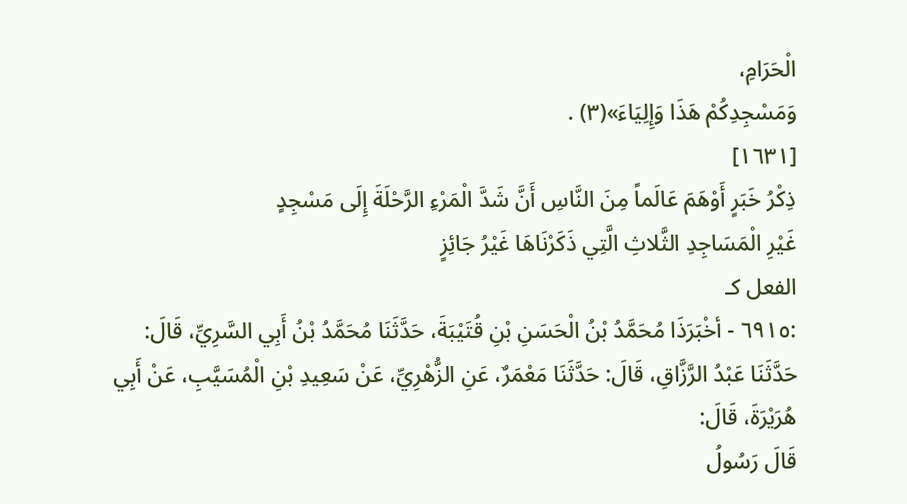الْحَرَامِ،
وَمَسْجِدِكُمْ هَذَا وَإِلِيَاءَ»(٣) .
[١٦٣١]
ذِكْرُ خَبَرٍ أَوْهَمَ عَالَماً مِنَ النَّاسِ أَنَّ شَدَّ الْمَرْءِ الرَّحْلَةَ إِلَى مَسْجِدٍ
غَيْرِ الْمَسَاجِدِ الثَّلاثِ الَّتِي ذَكَرْنَاهَا غَيْرُ جَائِزٍ
الفعل كـ
:٦٩١٥ - أخْبَرَذَا مُحَمَّدُ بْنُ الْحَسَنِ بْنِ قُتَيْبَةَ، حَدَّثَنَا مُحَمَّدُ بْنُ أَبِي السَّرِيِّ، قَالَ:
حَدَّثَنَا عَبْدُ الرَّزَّاقِ، قَالَ: حَدَّثَنَا مَعْمَرٌ، عَنِ الزُّهْرِيِّ، عَنْ سَعِيدِ بْنِ الْمُسَيَّبِ، عَنْ أَبِي
هُرَيْرَةَ، قَالَ:
قَالَ رَسُولُ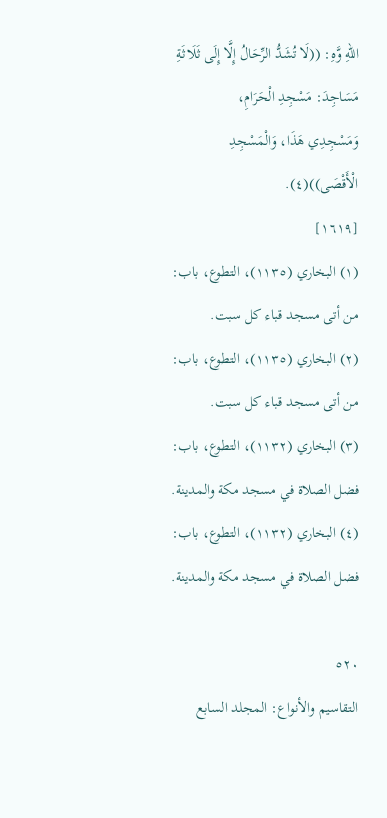اللهِ وَّهِ: ((لَا تُشَدُّ الرِّحَالُ إِلَّا إِلَى ثَلَاثَةِ مَسَاجِدَ: مَسْجِدِ الْحَرَامِ،
وَمَسْجِدِي هَذَا، وَالْمَسْجِدِ الْأَقْصَى))(٤).
[١٦١٩]
(١) البخاري (١١٣٥)، التطوع، باب: من أتى مسجد قباء كل سبت.
(٢) البخاري (١١٣٥)، التطوع، باب: من أتى مسجد قباء كل سبت.
(٣) البخاري (١١٣٢)، التطوع، باب: فضل الصلاة في مسجد مكة والمدينة.
(٤) البخاري (١١٣٢)، التطوع، باب: فضل الصلاة في مسجد مكة والمدينة.

٥٢٠
التقاسيم والأنواع: المجلد السابع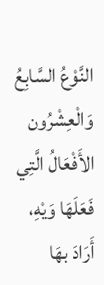النَّوْعُ السَّابِعُ وَالْعِشْرُون
الأَفْعَالُ الَّتِي فَعَلَهَا وَيْهِ، أَرَادَ بهَا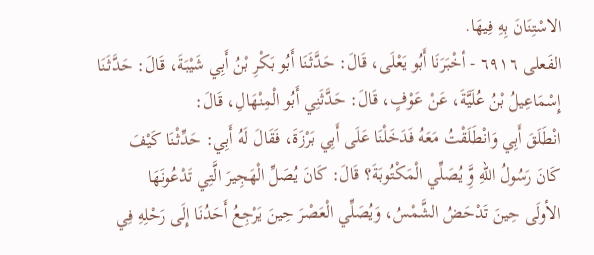الاسْتِنَانَ بِهِ فِيهَا.
الفَعلى ٦٩١٦ - أخْبَرَنَا أَبُو يَعْلَى، قَالَ: حَدَّثَنَا أَبُو بَكْرِ بْنُ أَبِي شَيْبَةَ، قَالَ: حَدَّثَنَا
إِسْمَاعِيلُ بْنُ عُلَيَّةَ، عَنْ عَوْفٍ، قَالَ: حَدَّثَنِي أَبُو الْمِنْهَالِ، قَالَ:
انْطَلَقَ أَبِي وَانْطَلَقْتُ مَعَهُ فَدَخَلْنَا عَلَى أَبِي بَرْزَةَ، فَقَالَ لَهُ أَبِي: حَدِّثْنَا كَيْفَ
كَانَ رَسُولُ اللهِ وَِّ يُصَلِّي الْمَكْتُوبَةَ؟ قَالَ: كَانَ يُصَلِّ الْهَجِيرَ الَّتِي تَدْعُونَهَا
الأولَى حِينَ تَدْحَضُ الشَّمْسُ، وَيُصَلِّي الْعَصْرَ حِينَ يَرْجِعُ أَحَدُنَا إِلَى رَحْلِهِ فِي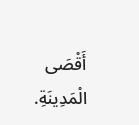أَقْصَى الْمَدِينَةِ.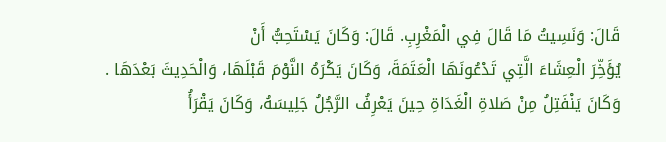قَالَ: وَنَسِيتُ مَا قَالَ فِي الْمَغْرِبِ. قَالَ: وَكَانَ يَسْتَحِبُّ أَنْ
يُؤَخِّرَ الْعِشَاءَ الَّتِي تَدْعُونَهَا الْعَتَمَةَ، وَكَانَ يَكْرَهُ النَّوْمَ قَبْلَهَا، وَالْحَدِيثَ بَعْدَهَا .
وَكَانَ يَنْفَتِلُ مِنْ صَلاةِ الْغَدَاةِ حِينَ يَعْرِفُ الرَّجُلُ جَلِيسَهُ، وَكَانَ يَقْرَأُ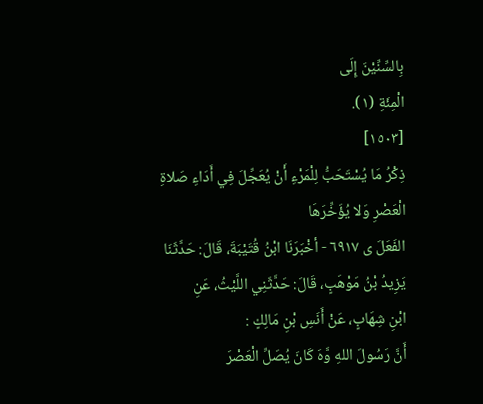بِالسِّنِّيْنَ إِلَى
الْمِئَةِ (١).
[١٥٠٣]
ذِكْرُ مَا يُسْتَحَبُّ لِلْمَرْءِ أَنْ يُعَجِّلَ فِي أَدَاءِ صَلاةِ الْعَصْرِ وَلا يُؤَخِّرَهَا
الفَعَلَ ى ٦٩١٧ - أخْبَرَنَا ابْنُ قُتَيْبَةَ، قَالَ: حَدَّثَنَا يَزِيدُ بْنُ مَوْهَبٍ، قَالَ: حَدَّثَنِي اللَّيْثُ، عَنِ
ابْنِ شِهَابٍ، عَنْ أَنَسِ بْنِ مَالِكٍ :
أَنَّ رَسُولَ اللهِ وَّهَ كَانَ يُصَلِّ الْعَصْرَ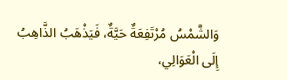وَالشَّمْسُ مُرْتَفِعَةٌ حَيَّةٌ، فَيَذْهَبُ الذَّاهِبُ
إِلَى الْعَوَالِي،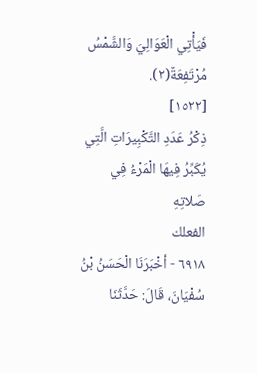فَيَأْتِي الْعَوَالِيَ وَالشَّمْسُ مُرْتَفِعَةٌ(٢).
[١٥٢٢]
ذِكْرُ عَدَدِ التَّكْبِيرَاتِ الَّتِي يُكَبِّرُ فِيهَا الْمَرْءُ فِي صَلاتِهِ
الفعلك
٦٩١٨ - أخْبَرَنَا الْحَسَنُ بْنُ سُفْيَانَ، قَالَ: حَدَّثَنَا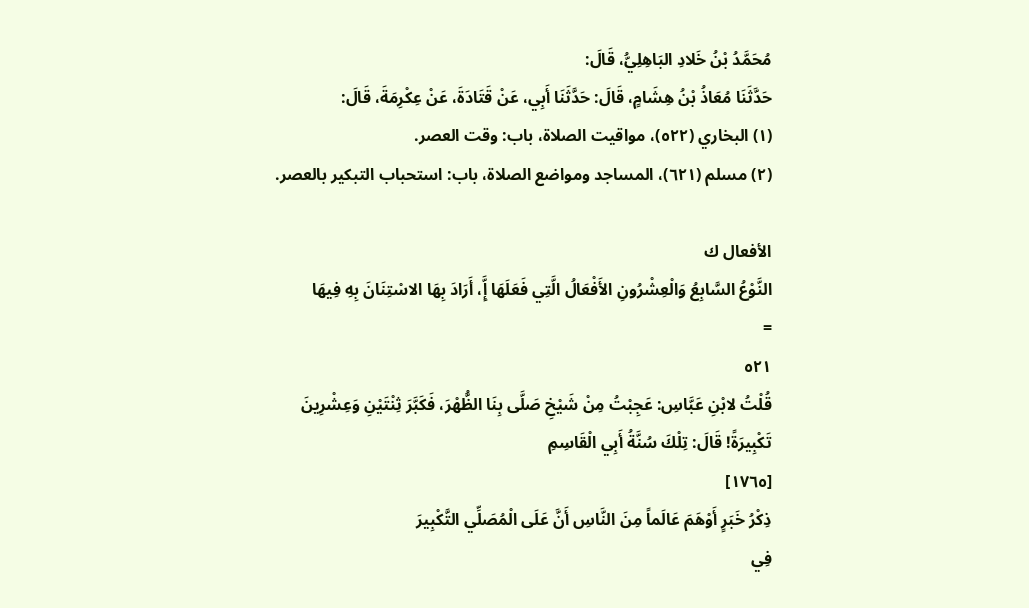مُحَمَّدُ بْنُ خَلادِ البَاهِلِيُّ، قَالَ:
حَدَّثَنَا مُعَاذُ بْنُ هِشَامٍ، قَالَ: حَدَّثَنَا أَبِي، عَنْ قَتَادَةَ، عَنْ عِكْرِمَةَ، قَالَ:
(١) البخاري (٥٢٢)، مواقيت الصلاة، باب: وقت العصر.
(٢) مسلم (٦٢١)، المساجد ومواضع الصلاة، باب: استحباب التبكير بالعصر.

الأفعال ك
النَّوْعُ السَّابِعُ وَالْعِشْرُونِ الأَفْعَالُ الَّتِي فَعَلَهَا إَِّ، أَرَادَ بِهَا الاسْتِنَانَ بِهِ فِيهَا
=
٥٢١
قُلْتُ لابْنِ عَبَّاسِ: عَجِبْتُ مِنْ شَيْخِ صَلَّى بِنَا الظُّهْرَ، فَكَبَّرَ ثِنْتَيْنِ وَعِشْرِينَ
تَكْبِيرَةً! قَالَ: تِلْكَ سُنَّةُ أَبِي الْقَاسِمِ
[١٧٦٥]
ذِكْرُ خَبَرٍ أَوْهَمَ عَالَماً مِنَ النَّاسِ أَنَّ عَلَى الْمُصَلِّي التَّكْبِيرَ
فِي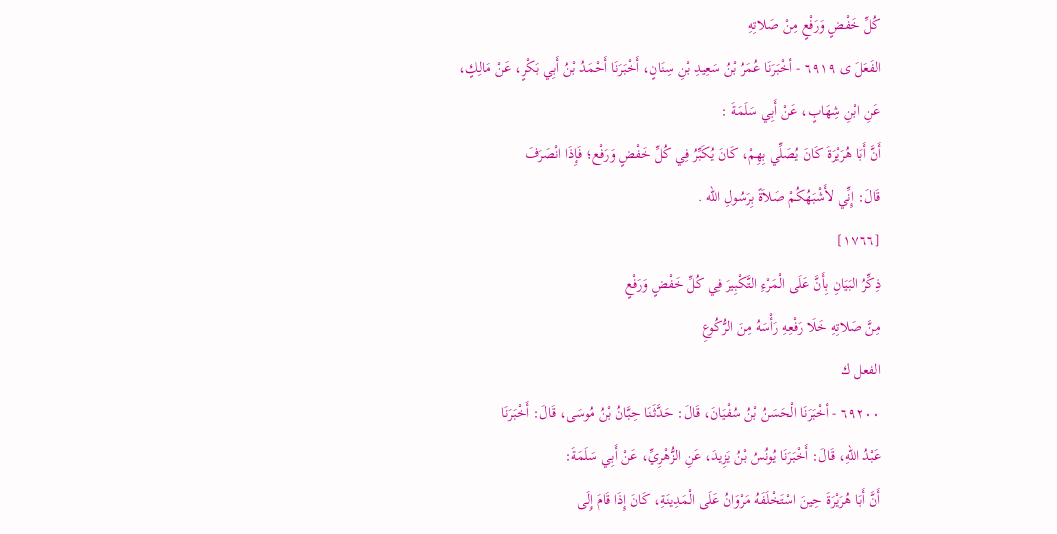كُلِّ خَفْضٍ وَرَفْعٍ مِنْ صَلاتِهِ
الفَعَلَ ى ٦٩١٩ - أخْبَرَنَا عُمَرُ بْنُ سَعِيدِ بْنِ سِنَانٍ، أَخْبَرَنَا أَحْمَدُ بْنُ أَبِي بَكْرٍ، عَنْ مَالِكٍ،
عَنِ ابْنِ شِهَابٍ، عَنْ أَبِي سَلَمَةَ :
أَنَّ أَبَا هُرَيْرَةَ كَانَ يُصَلِّي بِهِمْ، كَانَ يُكَبِّرُ فِي كُلِّ خَفْضٍ وَرَفْع؛ فَإِذَا انْصَرَفَ
قَالَ: إِنِّي لأَشْبَهُكُمْ صَلاَةً بِرَسُولِ الله .
[١٧٦٦]
ذِكِّرُ البَيَانِ بِأَنَّ عَلَى الْمَرْءِ التَّكْبِيرَ فِي كُلِّ خَفْضٍ وَرَفْعٍ
مِنَّ صَلاتِهِ خَلَا رَفْعِهِ رَأْسَهُ مِنَ الرُّكُوعِ
الفعل ك
٦٩٢٠٠ - أخْبَرَنَا الْحَسَنُ بْنُ سُفْيَانَ، قَالَ: حَدَّثَنَا حِبَّانُ بْنُ مُوسَى، قَالَ: أَخْبَرَنَا
عَبْدُ اللهِ، قَالَ: أَخْبَرَنَا يُونُسُ بْنُ يَزِيدَ، عَنِ الزُّهْرِيِّ، عَنْ أَبِي سَلَمَةَ:
أَنَّ أَبَا هُرَيْرَةَ حِينَ اسْتَخْلَفَهُ مَرْوَانُ عَلَى الْمَدِينَةِ، كَانَ إِذَا قَامَ إِلَى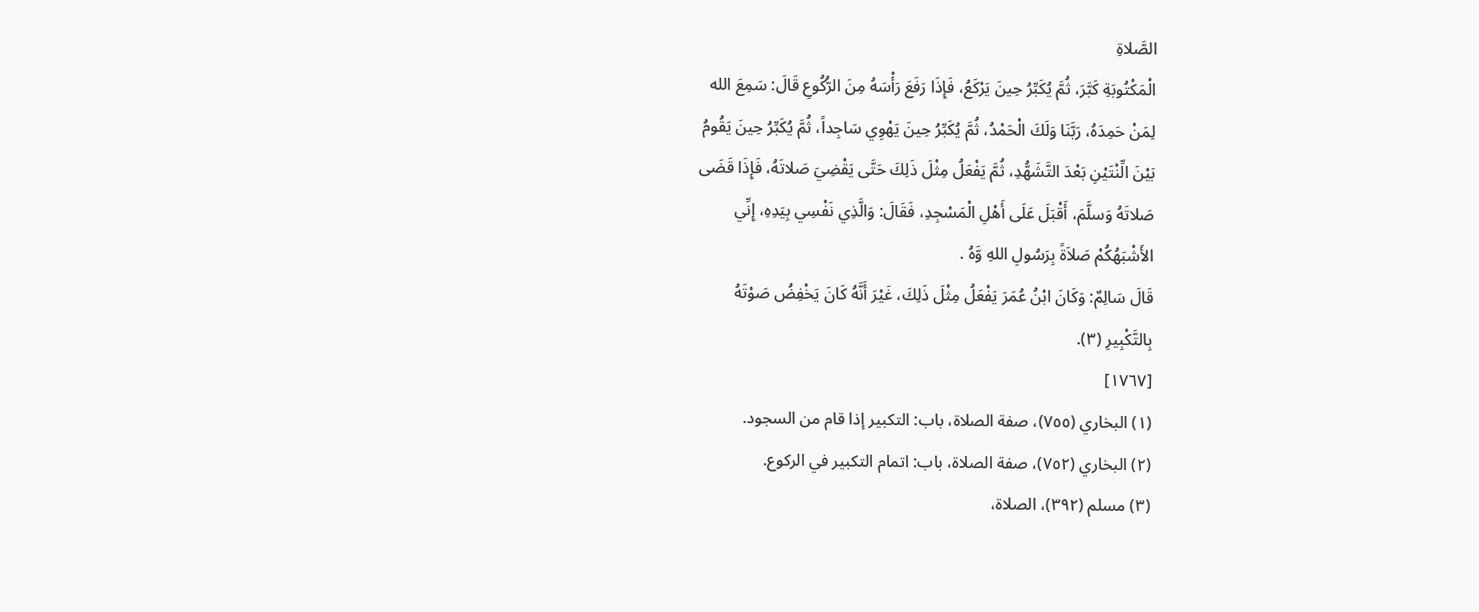الصَّلاةِ
الْمَكْتُوبَةِ كَبَّرَ، ثُمَّ يُكَبِّرُ حِينَ يَرْكَعُ، فَإِذَا رَفَعَ رَأْسَهُ مِنَ الرُّكُوعِ قَالَ: سَمِعَ الله
لِمَنْ حَمِدَهُ، رَبَّنَا وَلَكَ الْحَمْدُ، ثُمَّ يُكَبِّرُ حِينَ يَهْوِي سَاجِداً، ثُمَّ يُكَبِّرُ حِينَ يَقُومُ
بَيْنَ الِّنْتَيْنِ بَعْدَ التَّشَهُّدِ، ثُمَّ يَفْعَلُ مِثْلَ ذَلِكَ حَتَّى يَقْضِيَ صَلاتَهُ، فَإِذَا قَضَى
صَلاتَهُ وَسلَّمَ، أَقْبَلَ عَلَى أَهْلِ الْمَسْجِدِ، فَقَالَ: وَالَّذِي نَفْسِي بِيَدِهِ، إِنِّي
الأَشْبَهُكُمْ صَلاَةً بِرَسُولِ اللهِ وَّهُ .
قَالَ سَالِمٌ: وَكَانَ ابْنُ عُمَرَ يَفْعَلُ مِثْلَ ذَلِكَ، غَيْرَ أَنَّهُ كَانَ يَخْفِضُ صَوْتَهُ
بِالتَّكْبِيرِ (٣).
[١٧٦٧]
(١) البخاري (٧٥٥)، صفة الصلاة، باب: التكبير إذا قام من السجود.
(٢) البخاري (٧٥٢)، صفة الصلاة، باب: اتمام التكبير في الركوع.
(٣) مسلم (٣٩٢)، الصلاة،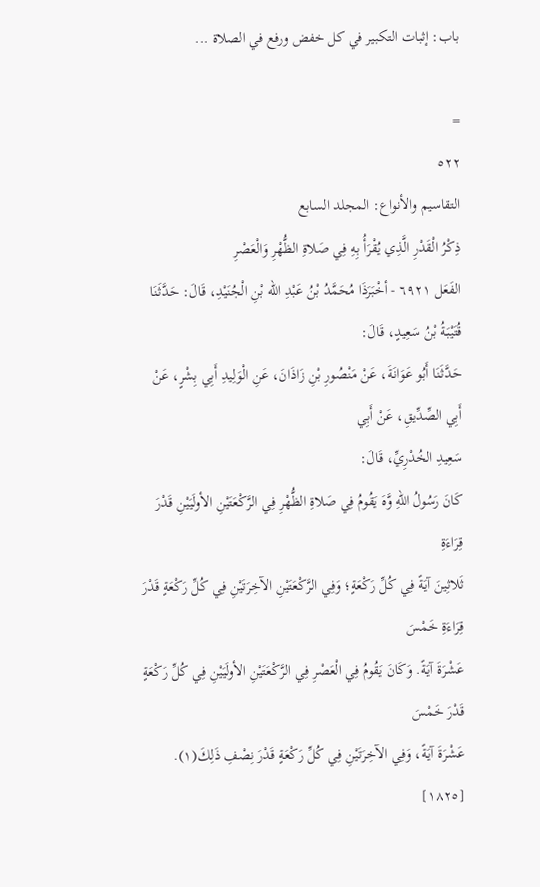باب: إثبات التكبير في كل خفض ورفع في الصلاة ...

=
٥٢٢
التقاسيم والأنواع: المجلد السابع
ذِكْرُ الْقَدْرِ الَّذِي يُقْرَأُ بِهِ فِي صَلاةِ الظُّهْرِ وَالْعَصْرِ
الفَعَل ٦٩٢١ - أخْبَرَذَا مُحَمَّدُ بْنُ عَبْدِ الله بْنِ الْجُنَيْدِ، قَالَ: حَدَّثَنَا قُتَيْبَةُ بْنُ سَعِيدٍ، قَالَ:
حَدَّثَنَا أَبُو عَوَانَةَ، عَنْ مَنْصُورِ بْنِ زَاذَانَ، عَنِ الْوَلِيدِ أَبِي بِشْرٍ، عَنْ أَبِي الصِّدِّيقِ، عَنْ أَبِي
سَعِيدِ الخُدْرِيِّ، قَالَ:
كَانَ رَسُولُ اللهِ وَّهَ يَقُومُ فِي صَلاةِ الظُّهْرِ فِي الرَّكْعَتَيْنِ الأولَيَيْنِ قَدْرَ قِرَاءَةِ
ثَلاثِينَ آيَةً فِي كُلِّ رَكْعَةٍ؛ وَفِي الرَّكْعَتَيْنِ الآخِرَتَيْنِ فِي كُلِّ رَكْعَةٍ قَدْرَ قِرَاءَةِ خَمْسَ
عَشْرَةَ آيَةً. وَكَانَ يَقُومُ فِي الْعَصْرِ فِي الرَّكْعَتَيْنِ الأولَيَيْنِ فِي كُلِّ رَكْعَةٍ قَدْرَ خَمْسَ
عَشْرَةَ آيَةً، وَفِي الآخِرَتَيْنِ فِي كُلِّ رَكْعَةٍ قَدْرَ نِصْفِ ذَلِكَ(١).
[١٨٢٥]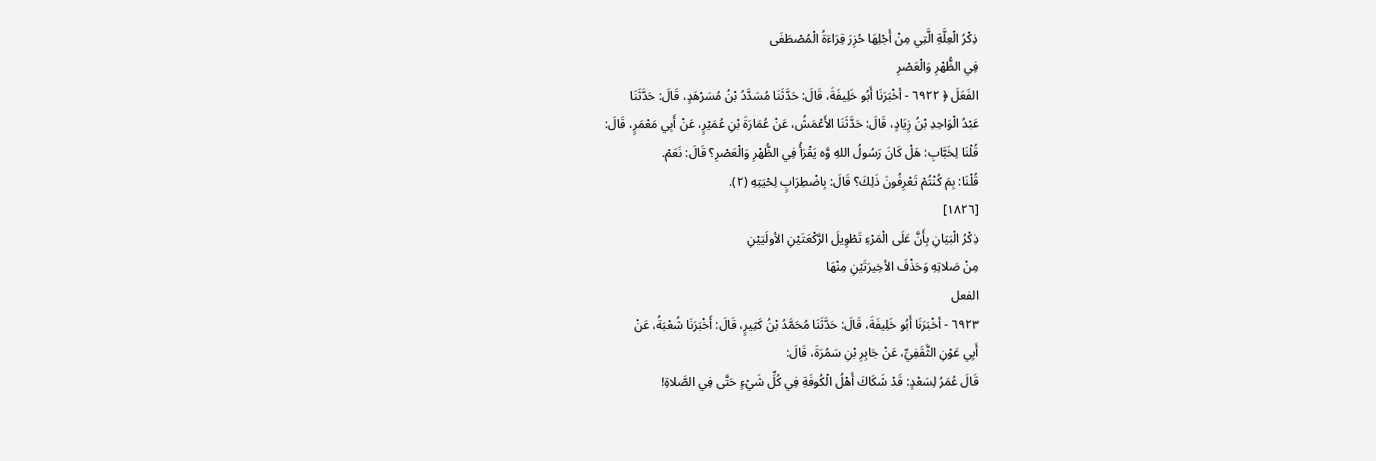ذِكْرُ الْعِلَّةِ الَّتِي مِنْ أَجْلِهَا حُزِرَ قِرَاءَةُ الْمُصْطَفَى
فِي الظُّهْرِ وَالْعَصْرِ
الفَعَلَ ﴿ ٦٩٢٢ - أخْبَرَنَا أَبُو خَلِيفَةَ، قَالَ: حَدَّثَنَا مُسَدَّدُ بْنُ مُسَرْهَدٍ، قَالَ: حَدَّثَنَا
عَبْدُ الْوَاحِدِ بْنُ زِيَادٍ، قَالَ: حَدَّثَنَا الأَعْمَشُ، عَنْ عُمَارَةَ بْنِ عُمَيْرٍ، عَنْ أَبِي مَعْمَرٍ، قَالَ:
قُلْنَا لِخَبَّابِ: هَلْ كَانَ رَسُولُ اللهِ وَّه يَقْرَأُ فِي الظُّهْرِ وَالْعَصْرِ؟ قَالَ: نَعَمْ.
قُلْنَا: بِمَ كُنْتُمْ تَعْرِفُونَ ذَلِكَ؟ قَالَ: بِاضْطِرَابٍ لِحْيَتِهِ (٢).
[١٨٢٦]
ذِكْرُ الْبَيَانِ بِأَنَّ عَلَى الْمَرْءِ تَطْوِيلَ الرَّكْعَتَيْنِ الأولَيَيْنِ
مِنْ صَلاتِهِ وَحَذْفَ الأخِيرَتَيْنِ مِنْهَا
الفعل
٦٩٢٣ - أخْبَرَنَا أَبُو خَلِيفَةَ، قَالَ: حَدَّثَنَا مُحَمَّدُ بْنُ كَثِيرٍ، قَالَ: أَخْبَرَنَا شُعْبَةُ، عَنْ
أَبِي عَوْنِ الثَّقَفِيِّ، عَنْ جَابِرِ بْنِ سَمُرَةَ، قَالَ:
قَالَ عُمَرُ لِسَعْدٍ: قَدْ شَكَاكَ أَهْلُ الْكُوفَةِ فِي كُلِّ شَيْءٍ حَتَّى فِي الصَّلاةِ!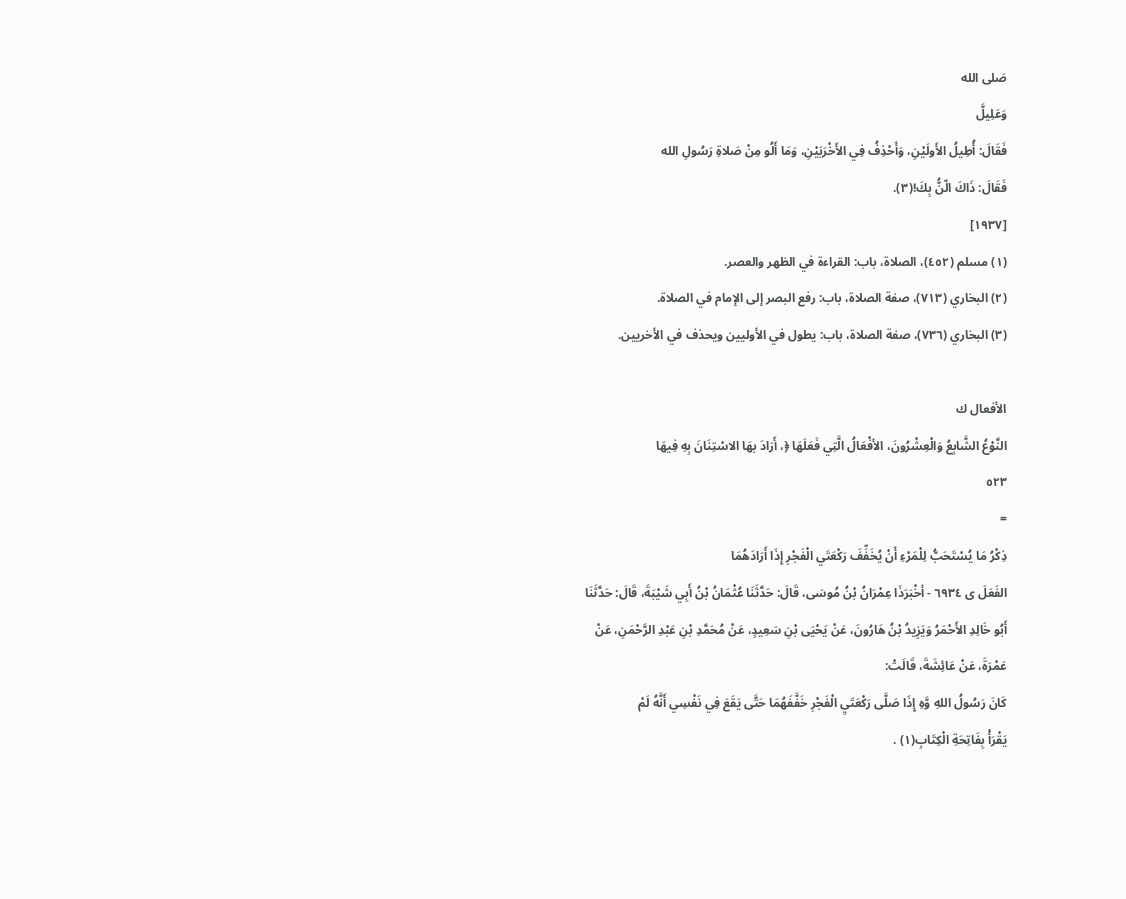صَلى الله
وَعَلِيلَّ
فَقَالَ: أُطِيلُ الأَولَيْنِ، وَأَحْذِفُ فِي الأَخْرَبَيْنِ، وَمَا أَلُو مِنْ صَلاةِ رَسُولِ الله
فَقَالَ: ذَاكَ الّنُّ بِكَ!(٣).
[١٩٣٧]
(١) مسلم (٤٥٢)، الصلاة، باب: القراءة في الظهر والعصر.
(٢) البخاري (٧١٣)، صفة الصلاة، باب: رفع البصر إلى الإمام في الصلاة.
(٣) البخاري (٧٣٦)، صفة الصلاة، باب: يطول في الأوليين ويحذف في الأخريين.

الأفعال ك
النَّوْعُ الشَّابِعُ وَالْعِشْرُونَ، الأفْعَالُ الَّتِي فَعَلَهَا ﴿، أَرَادَ بهَا الاسْتِنَانَ بِهِ فِيهَا
٥٢٣
=
ذِكْرُ مَا يُسْتَحَبُّ لِلْمَرْءِ أَنْ يُخَفِّفَ رَكْعَتَي الْفَجْرِ إِذَا أَرَادَهُمَا
الفَعَلَ ى ٦٩٣٤ - أخْبَرَذَا عِمْرَانُ بْنُ مُوسَى، قَالَ: حَدَّثَنَا عُثْمَانُ بْنُ أَبِي شَيْبَةَ، قَالَ: حَدَّثَنَا
أَبُو خَالِدِ الأَحْمَرُ وَيَزِيدُ بْنُ هَارُونَ، عَنْ يَحْيَى بْنِ سَعِيدٍ، عَنْ مُحَمَّدِ بْنِ عَبْدِ الرَّحْمَنِ، عَنْ
عَمْرَةَ، عَنْ عَائِشَةَ، قَالَتْ:
كَانَ رَسُولُ اللهِ وَّهِ إِذَا صَلَّى رَكْعَتَيِ الْفَجْرِ خَفَّفَهُمَا حَتَّى يَقَعَ فِي نَفْسِي أَنَّهُ لَمْ
يَقْرَأْ بِفَاتِحَةِ الْكِتَابِ(١) .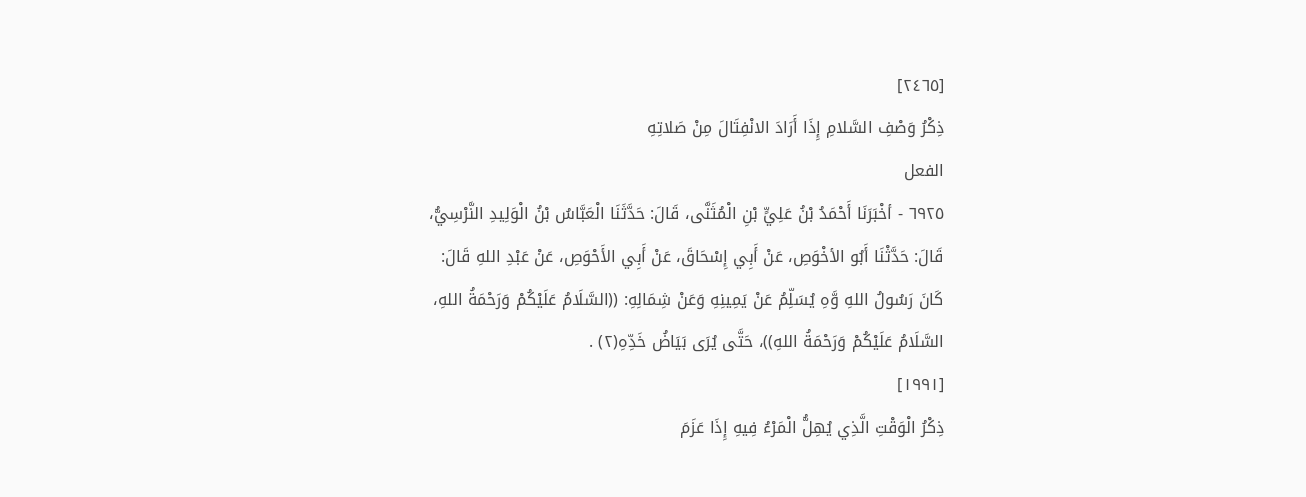[٢٤٦٥]
ذِكْرُ وَصْفِ السَّلامِ إِذَا أَرَادَ الانْفِتَالَ مِنْ صَلاتِهِ
الفعل
٦٩٢٥ - أخْبَرَنَا أَحْمَدُ بْنُ عَلِيٍّ بْنِ الْمُثَنَّى، قَالَ: حَدَّثَنَا الْعَبَّاسُ بْنُ الْوَلِيدِ النَّرْسِيُّ،
قَالَ: حَدَّثْنَا أَبُو الأخْوَصِ، عَنْ أَبِي إِسْحَاقَ، عَنْ أَبِي الأَحْوَصِ، عَنْ عَبْدِ اللهِ قَالَ:
كَانَ رَسُولُ اللهِ وَّهِ يُسَلِّمُ عَنْ يَمِينِهِ وَعَنْ شِمَالِهِ: ((السَّلَامُ عَلَيْكُمْ وَرَحْمَةُ اللهِ،
السَّلَامُ عَلَيْكُمْ وَرَحْمَةُ اللهِ))، حَتَّى يُرَى بَيَاضُ خَدِّهِ(٢) .
[١٩٩١]
ذِكْرُ الْوَقْتِ الَّذِي يُهِلُّ الْمَرْءُ فِيهِ إِذَا عَزَمَ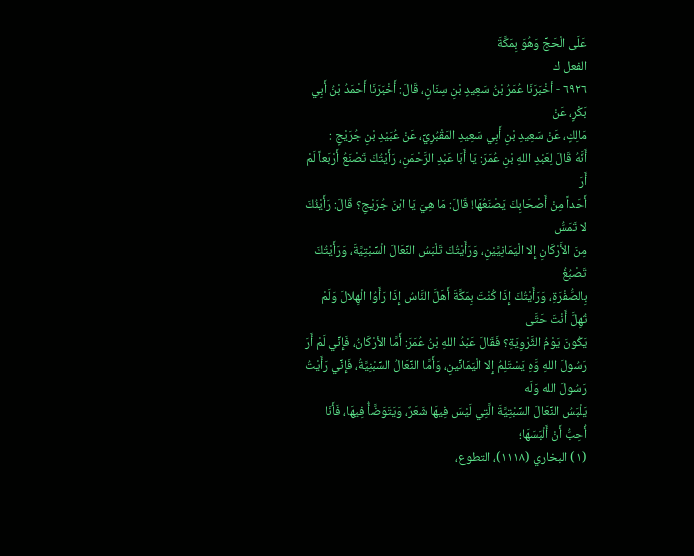عَلَى الْحَجِّ وَهُوَ بِمَكَّةَ
الفعل ك
٦٩٢٦ - أخْبَرَنَا عُمَرُ بْنُ سَعِيدٍ بْنِ سِنَانٍ، قَالَ: أَخْبَرَنَا أَحْمَدُ بْنُ أَبِي بَكْرٍ، عَنْ
مَالِكٍ، عَنْ سَعِيدِ بْنِ أَبِي سَعِيدِ المَقْبُرِيِّ، عَنْ عُبَيْدِ بْنِ جُرَيْجٍ :
أَنَّهُ قَالَ لِعَبْدِ اللهِ بْنِ عُمَرَ: يَا أَبَا عَبْدِ الرَّحْمَنِ، رَأَيْتُكَ تَصْنَعُ أَرْبَعاً لَمْ أَرَ
أَحَداً مِنْ أَصْحَابِكَ يَصْنَعُهَا! قَالَ: مَا هِيَ يَا ابْنَ جُرَيْجِ؟ قَالَ: رَأَيْئُكَ لا تَمَسُّ
مِنَ الأَرْكَانِ إِلا الْيَمَانِيَّيْنِ، وَرَأَيْتُكَ تَلْبَسُ النِّعَالَ الْسِّبْتِيَّةَ، وَرَأَيْتُكَ تَصْبُغُ
بِالصُّفْرَةِ، وَرَأَيْتُكَ إِذَا كُنْتَ بِمَكَّةَ أَهَلَّ النَّاسُ إِذَا رَأَوُا الْهِلالَ وَلَمْ تُهِلَّ أَنْتَ حَتَّى
يَكُونَ يَوْمُ الثَّرْوِيَةِ؟ فَقَالَ عَبْدُ اللهِ بْنُ عُمَرَ: أَمَّا الأرْكَانُ، فَإِنِّي لَمْ أَرَ
رَسُولَ اللهِ وَّهِ يَسْتَلِمُ إِلا الْيَمَانِّينِ، وَأَمَّا النِّعَالُ السِّبْنِيَّةُ، فَإِنِّي رَأَيْتُ رَسُولَ الله وَلَه
يَلْبَسُ النِّعَالَ السِّبْتِيَّةَ الَّتِي لَيْسَ فِيهَا شَعَرٌ، وَيَتَوَضَّأُ فِيهَا، فَأَنَا أُحِبُّ أَنْ أَلْبَسَهَا؛
(١) البخاري (١١١٨)، التطوع،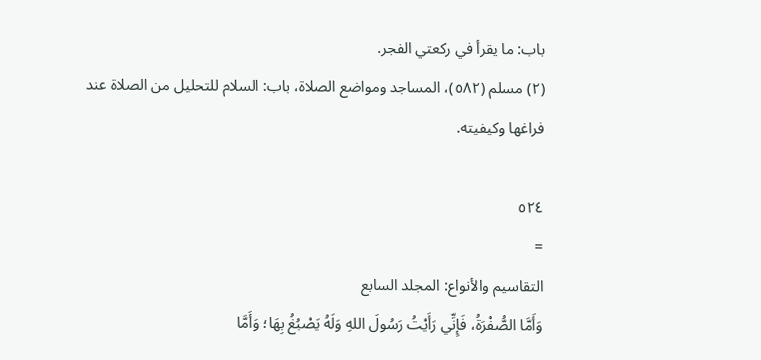باب: ما يقرأ في ركعتي الفجر.
(٢) مسلم (٥٨٢)، المساجد ومواضع الصلاة، باب: السلام للتحليل من الصلاة عند فراغها وكيفيته.

٥٢٤
=
التقاسيم والأنواع: المجلد السابع
وَأَمَّا الصُّفْرَةُ، فَإِنِّي رَأَيْتُ رَسُولَ اللهِ وَلَهُ يَصْبُغُ بِهَا؛ وَأَمَّا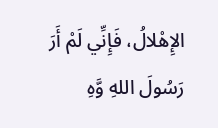الإِهْلالُ، فَإِنِّي لَمْ أَرَ
رَسُولَ اللهِ وَّهِ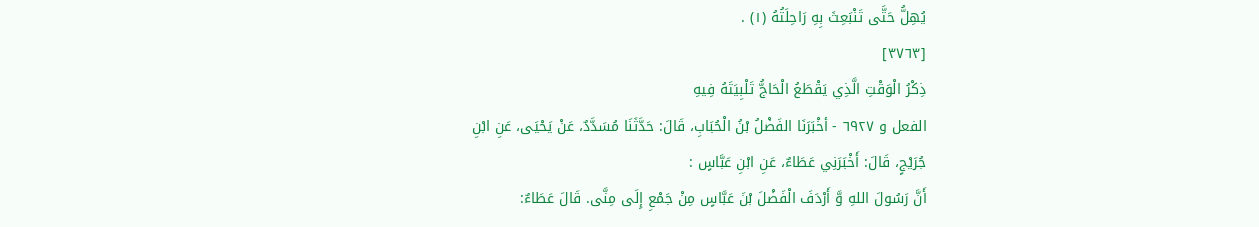يُهِلُّ حَتَّى تَنْبَعِثَ بِهِ رَاحِلَتُهُ (١) .
[٣٧٦٣]
ذِكْرُ الْوَقْتِ الَّذِي يَقْطَعُ الْحَاجُّ تَلْبِيَتَهُ فِيهِ
الفعل و ٦٩٢٧ - أخْبَرَنَا الفَضْلُ بْنُ الْحُبَابِ، قَالَ: حَدَّثَنَا مُسَدَّدٌ، عَنْ يَحْيَى، عَنِ ابْنِ
جُرَيْجٍ، قَالَ: أَخْبَرَنِي عَطَاءٌ، عَنِ ابْنِ عَبَّاسٍ :
أَنَّ رَسُولَ اللهِ وَّ أَرْدَفَ الْفَضْلَ بْنَ عَبَّاسٍ مِنْ جَمْعِ إِلَى مِنَّى. قَالَ عَطَاءٌ: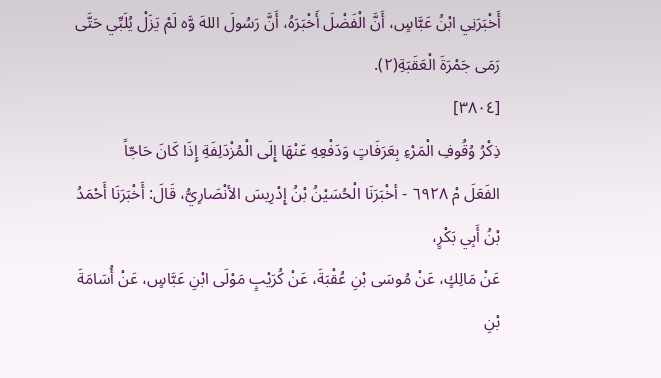أَخْبَرَنِي ابْنُ عَبَّاسٍ، أَنَّ الْفَضْلَ أَخْبَرَهُ، أَنَّ رَسُولَ اللهَ وَّه لَمْ يَزَلْ يُلَبِّي حَتَّى
رَمَى جَمْرَةَ الْعَقَبَةِ(٢).
[٣٨٠٤]
ذِكْرُ وُقُوفِ الْمَرْءِ بِعَرَفَاتٍ وَدَفْعِهِ عَنْهَا إِلَى الْمُزْدَلِفَةِ إِذَا كَانَ حَاجّاً
الفَعَلَ مْ ٦٩٢٨ - أخْبَرَنَا الْحُسَيْنُ بْنُ إِدْرِيسَ الأنْصَارِيُّ، قَالَ: أَخْبَرَنَا أَحْمَدُ بْنُ أَبِي بَكْرٍ،
عَنْ مَالِكٍ، عَنْ مُوسَى بْنِ عُقْبَةَ، عَنْ كُرَيْبٍ مَوْلَى ابْنِ عَبَّاسٍ، عَنْ أُسَامَةَ بْنِ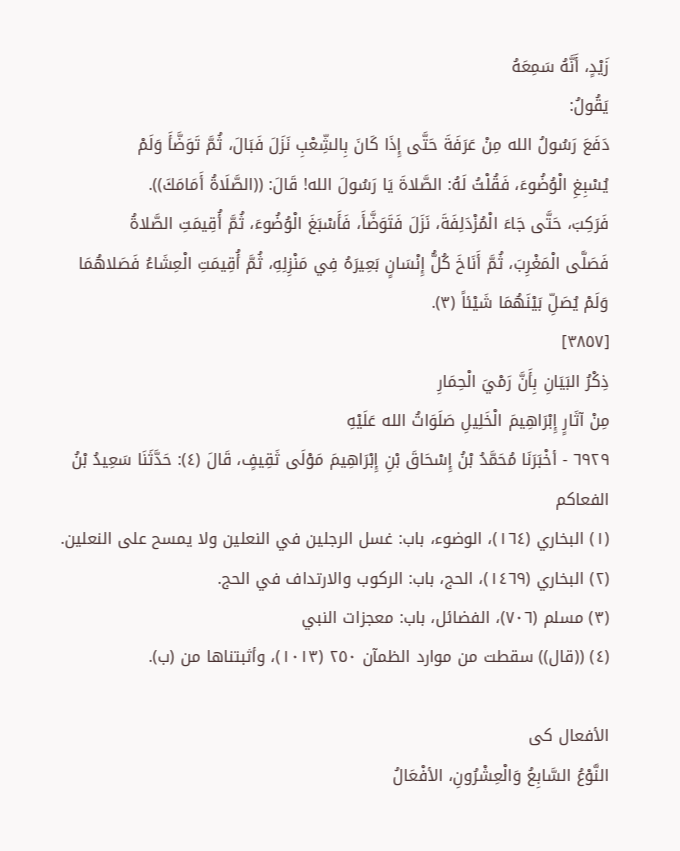زَيْدٍ، أَنَّهُ سَمِعَهُ
يَقُولُ:
دَفَعَ رَسُولُ الله مِنْ عَرَفَةَ حَتَّى إِذَا كَانَ بِالشِّعْبِ نَزَلَ فَبَالَ، ثُمَّ تَوَضَّأَ وَلَمْ
يُسْبِغِ الْوُضُوءَ، فَقُلْتُ لَهُ: الصَّلاةَ يَا رَسُولَ الله! قَالَ: ((الصَّلَاةُ أَمَامَكَ)).
فَرَكِبَ، حَتَّى جَاءَ الْمُزْدَلِفَةَ، نَزَلَ فَتَوَضَّأَ، فَأَسْبَغَ الْوُضُوءَ، ثُمَّ أُقِيمَتِ الصَّلاةُ
فَصَلَّى الْمَغْرِبَ، ثُمَّ أَنَاخَ كُلُّ إِنْسَانٍ بَعِيرَهُ فِي مَنْزِلِهِ، ثُمَّ أُقِيمَتِ الْعِشَاءُ فَصَلاهُمَا
وَلَمْ يُصَلِّ بَيْنَهُمَا شَيْئاً (٣).
[٣٨٥٧]
ذِكْرُ البَيَانِ بِأَنَّ رَمْيَ الْحِمَارِ
مِنْ آثَارٍ إِبْرَاهِيمَ الْخَلِيلِ صَلَوَاتُ الله عَلَيْهِ
٦٩٢٩ - أخْبَرَنَا مُحَمَّدُ بْنُ إِسْحَاقَ بْنِ إِبْرَاهِيمَ مَوْلَى ثَقِيفٍ، قَالَ (٤): حَدَّثَنَا سَعِيدُ بْنُ
الفعاكم
(١) البخاري (١٦٤)، الوضوء، باب: غسل الرجلين في النعلين ولا يمسح على النعلين.
(٢) البخاري (١٤٦٩)، الحج، باب: الركوب والارتداف في الحج.
(٣) مسلم (٧٠٦)، الفضائل، باب: معجزات النبي
(٤) ((قال)) سقطت من موارد الظمآن ٢٥٠ (١٠١٣)، وأثبتناها من (ب).

الأفعال كى
النَّوْعُ السَّابِعُ وَالْعِشْرُونِ، الأفْعَالُ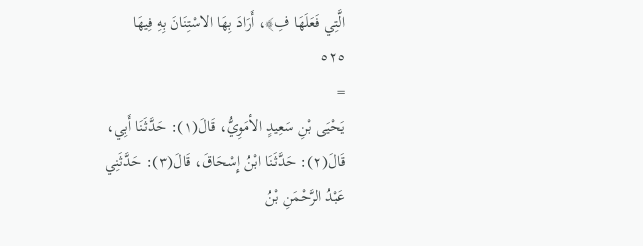الَّتِي فَعَلَهَا فِ﴾، أَرَادَ بِهَا الاسْتِنَانَ بِهِ فِيهَا
٥٢٥
=
يَحْيَى بْنِ سَعِيدٍ الأمَوِيُّ، قَالَ(١): حَدَّثَنَا أَبِي، قَالَ(٢): حَدَّثَنَا ابْنُ إِسْحَاقَ، قَالَ(٣): حَدَّثَنِي
عَبْدُ الرَّحْمَنِ بْنُ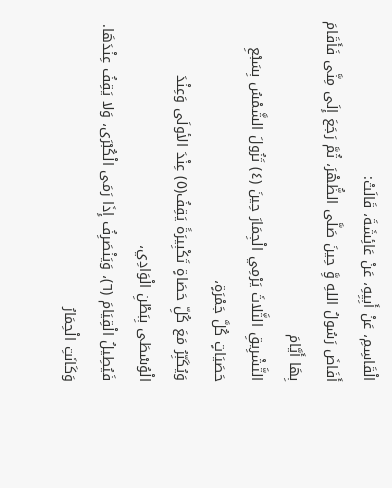الْقَاسِمِ، عَنْ أَبِيِهِ، عَنْ عَائِشَةَ، قَالَتْ:
أَفَاضَ رَسُولُ اللهِ وَِّ حِينَ صَلَّى الظُّهْرَ، ثُمَّ رَجَعَ إِلَى مِنَّى فَأَقَامَ بِهَا أَيَّامَ
التَّشْرِيقِ الثَّلاثَ يَرْمِي الْجِمَارَ حِينَ (٤) تَزُولَ الشَّمْسُ بِسَبْعِ حَصَيَاتٍ كُلَّ جَمْرَةٍ،
وَيُكَبِّرُ مَعَ كُلِّ حَصَاةٍ تَكْبِيرَةً يَقِفُ(٥) عِنْدَ الأولَى وَعِنْدَ الْوُسْطَى بِبَطْنِ الْوَادِي،
فَيُطِيلُ الْقِيَامَ (٦)، وَيَنْصَرِفُ إِذَا رَمَى الْكُبْرَى، وَلا يَقِفُ عِنْدَهَا. وَكَانَتِ الْحِمَارُ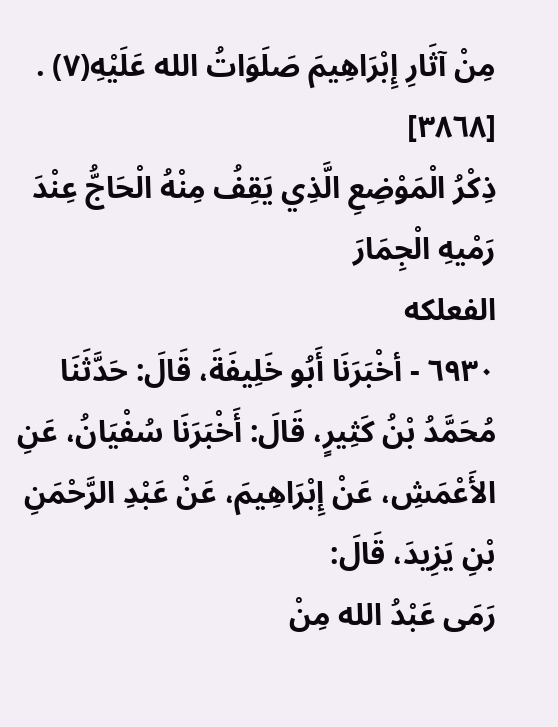مِنْ آثَارِ إِبْرَاهِيمَ صَلَوَاتُ الله عَلَيْهِ(٧) .
[٣٨٦٨]
ذِكْرُ الْمَوْضِعِ الَّذِي يَقِفُ مِنْهُ الْحَاجُّ عِنْدَ رَمْيهِ الْجِمَارَ
الفعلكه
٦٩٣٠ - أخْبَرَنَا أَبُو خَلِيفَةَ، قَالَ: حَدَّثَنَا مُحَمَّدُ بْنُ كَثِيرٍ، قَالَ: أَخْبَرَنَا سُفْيَانُ، عَنِ
الأَعْمَشِ، عَنْ إِبْرَاهِيمَ، عَنْ عَبْدِ الرَّحْمَنِ بْنِ يَزِيدَ، قَالَ:
رَمَى عَبْدُ الله مِنْ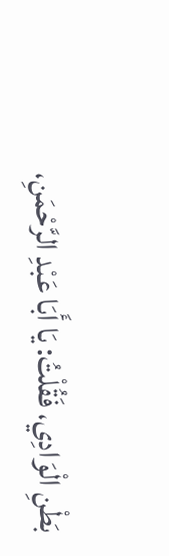بَطْنِ الْوَادِي، فَقُلْتُ: يَا أَبَا عَبْدِ الرَّحْمَنِ،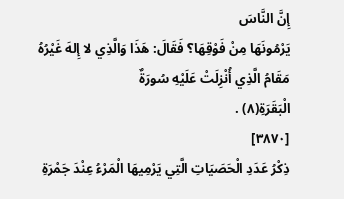إِنَّ النَّاسَ
يَرْمُونَهَا مِنْ فَوْقِهَا؟ فَقَالَ: هَذَا وَالَّذِي لا إِلهَ غَيْرُهُ مَقَامُ الَّذِي أُنْزِلَتْ عَلَيْهِ سُورَةٌ
الْبَقَرَةِ(٨) .
[٣٨٧٠]
ذِكْرُ عَدَدِ الْحَصَيَاتِ الَّتِي يَرْمِيهَا الْمَرْءُ عِنْدَ جَمْرَةِ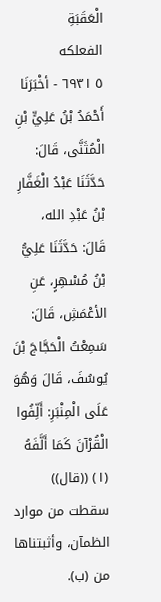الْعَقَبَةِ
الفعلكه
٥ ٦٩٣١ - أخْبَرَنَا أَحْمَدُ بْنُ عَلِيٍّ بْنِ الْمُثَنَّى، قَالَ: حَدَّثَنَا عَبْدُ الْغَفَّارِ بْنُ عَبْدِ الله،
قَالَ: حَدَّثَنَا عَلِيُّ بْنُ مُسْهِرٍ، عَنِ الأعْمَشِ، قَالَ:
سَمِعْتُ الْحَجَّاجَ بْنَ يُوسُفَ، قَالَ وَهُوَ عَلَى الْمِنْبَرِ: أَلِّفُوا الْقُرْآنَ كَمَا أَلَّفَهُ
(١) ((قال)) سقطت من موارد الظمآن، وأثبتناها من (ب).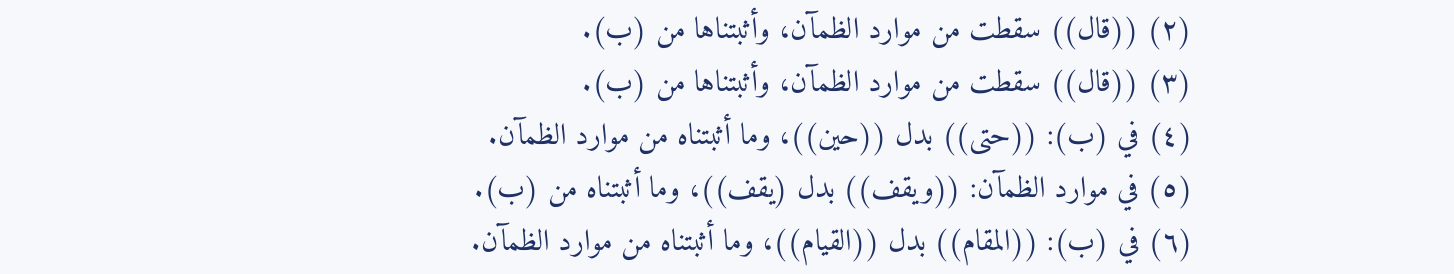(٢) ((قال)) سقطت من موارد الظمآن، وأثبتناها من (ب).
(٣) ((قال)) سقطت من موارد الظمآن، وأثبتناها من (ب).
(٤) في (ب): ((حتى)) بدل ((حين))، وما أثبتناه من موارد الظمآن.
(٥) في موارد الظمآن: ((ويقف)) بدل (يقف))، وما أثبتناه من (ب).
(٦) في (ب): ((المقام)) بدل ((القيام))، وما أثبتناه من موارد الظمآن.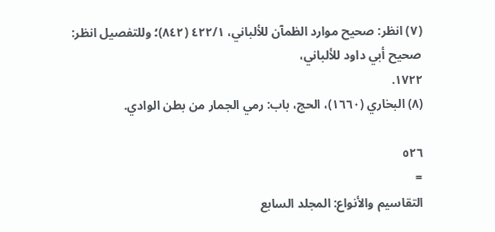(٧) انظر: صحيح موارد الظمآن للألباني، ٤٢٢/١ (٨٤٢)؛ وللتفصيل انظر: صحيح أبي داود للألباني،
١٧٢٢.
(٨) البخاري (١٦٦٠)، الحج، باب: رمي الجمار من بطن الوادي.

٥٢٦
=
التقاسيم والأنواع: المجلد السابع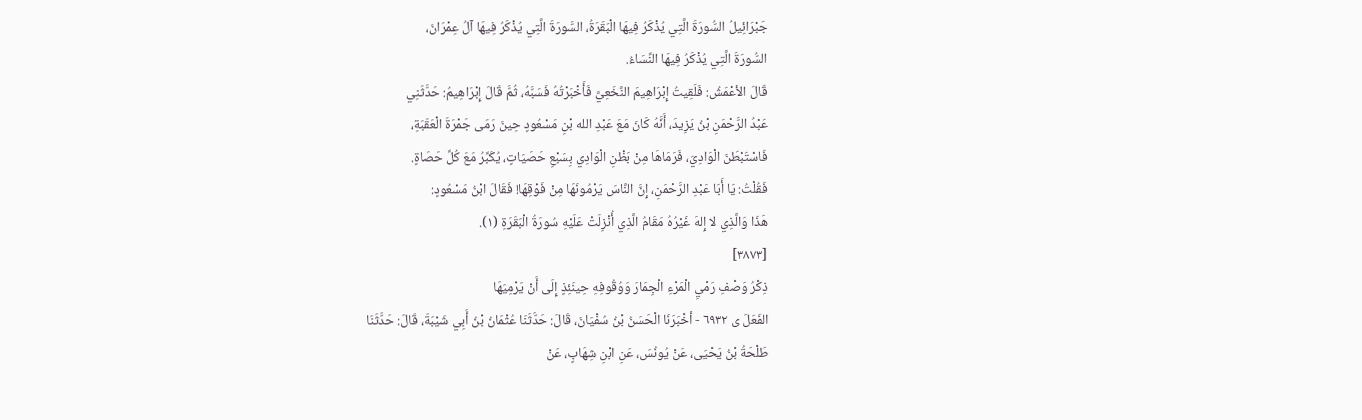جَبْرَائِيلُ السُّورَةَ الَّتِي يُذْكَرُ فِيهَا الْبَقَرَةُ، السَّورَةَ الَّتِي يُذْكَرُ فِيهَا آلُ عِمْرَانَ،
السُّورَةَ الَّتِي يُذْكَرُ فِيهَا النِّسَاءُ.
قَالَ الأعْمَشُ: فَلَقِيتُ إِبْرَاهِيمَ النَّخَعِيَّ فَأَخْبَرْتُهُ فَسَبَّهُ، ثُمَّ قَالَ إِبْرَاهِيمُ: حَدَّثَنِي
عَبْدُ الرَّحْمَنِ بْنُ يَزِيدَ، أَنَّهُ كَانَ مَعَ عَبْدِ الله بْنِ مَسْعُودٍ حِينَ رَمَى جَمْرَةَ الْعَقَبَةِ،
فَاسْتَبْطَنَ الْوَادِيَ، فَرَمَاهَا مِنْ بَظْنِ الْوَادِي بِسَبْعِ حَصَيَاتٍ، يُكَبِّرُ مَعَ كُلِّ حَصَاةٍ.
فَقُلْتُ: يَا أَبَا عَبْدِ الرَّحْمَنِ، إِنَّ النَّاسَ يَرْمُونَهَا مِنْ فَوْقِهَا! فَقَالَ ابْنُ مَسْعُودٍ:
هَذَا وَالَّذِي لا إِلهَ غَيْرُهُ مَقَامُ الَّذِي أُنْزِلَتْ عَلَيْهِ سُورَةُ الْبَقَرَةِ (١).
[٣٨٧٣]
ذِكْرُ وَصْفِ رَمْيِ الْمَرْءِ الْجِمَارَ وَوُقُوفِهِ حِينَئِذٍ إِلَى أَنْ يَرْمِيَهَا
الفَعَلَ ى ٦٩٣٢ - أخْبَرَنَا الْحَسَنُ بْنُ سُفْيَانَ، قَالَ: حَدَّثَنَا عُثْمَانُ بْنُ أَبِي شَيْبَةَ، قَالَ: حَدَّثَنَا
طَلْحَةُ بْنُ يَحْيَى، عَنْ يُونُسَ، عَنِ ابْنِ شِهَابٍ، عَنْ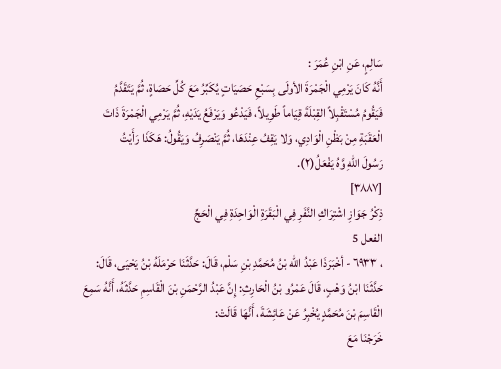سَالِمٍ، عَنِ ابْنِ عُمَرَ :
أَنَّهُ كَانَ يَرْمِي الْجَمْرَةَ الأولَى بِسَبْعِ حَصَيَاتٍ يُکَبِّرُ مَعَ كُلِّ حَصَاةٍ، ثُمَّ يَتَقَدَّمُ
فَيَقُومُ مُسْتَقْبِلاً القِبْلَةَ قِيَاماً طَوِيلاً، فَيَدْعُو وَيَرْفَعُ يَدَيْهِ، ثُمَّ يَرْمِي الْجَمْرَةَ ذَاتَ
الْعَقَبَةِ مِنْ بَظْنِ الْوَادِي، وَلا يَقِفُ عِنْدَهَا، ثُمَّ يَنْصَرِفُ وَيَقُولُ: هَكَذَا رَأَيْتُ
رَسُولَ اللهِ وَّهُ يَفْعَلُ(٢).
[٣٨٨٧]
ذِكْرُ جَوَازِ اشْتِرَاكِ النَّفَرِ فِي الْبَقَرَةِ الْوَاحِدَةِ فِي الْحَجِّ
الفعل 5
، ٦٩٣٣ - أخْبَرَذَا عَبْدُ الله بْنُ مُحَمَّدِ بْنِ سَلْم، قَالَ: حَدَّثَنَا حَرْمَلَهُ بْنُ يَحْيَى، قَالَ:
حَدَّثَنَا ابْنُ وَهْبٍ، قَالَ عَمْرُو بْنُ الْحَارِثِ: إِنَّ عَبْدُ الرَّحْمَنِ بْنَ الْقَاسِمِ حَدَّثَهُ، أَنَّهُ سَمِعَ
الْقَاسِمَ بْنَ مُحَمَّدٍ يُخْبِرُ عَنْ عَائِشَةَ، أَنَّهَا قَالَتْ:
خَرَجْنَا مَعَ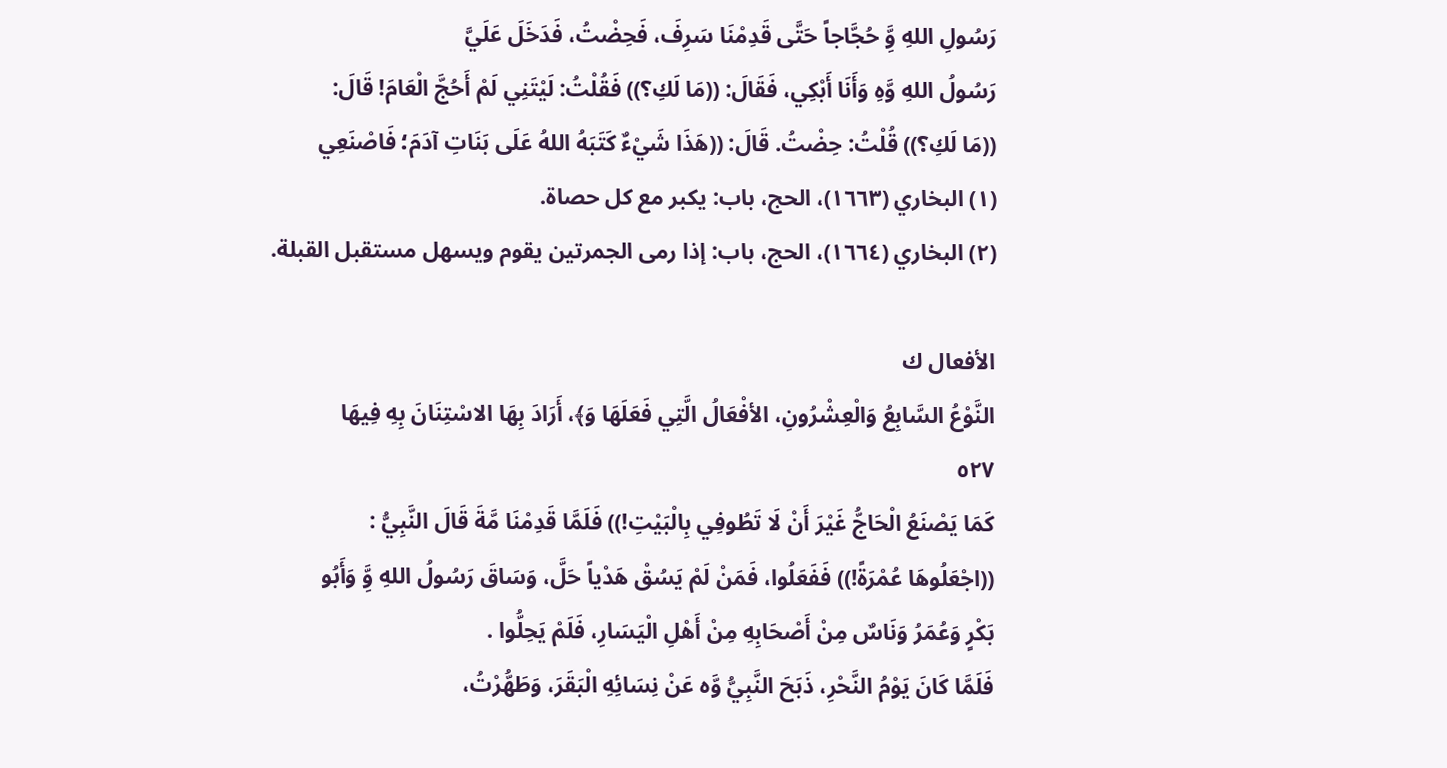رَسُولِ اللهِ وَِّ حُجَّاجاً حَتَّى قَدِمْنَا سَرِفَ، فَحِضْتُ، فَدَخَلَ عَلَيَّ
رَسُولُ اللهِ وَّهِ وَأَنَا أَبْكِي، فَقَالَ: ((مَا لَكِ؟)) فَقُلْتُ: لَيْتَنِي لَمْ أَحُجَّ الْعَامَ! قَالَ:
((مَا لَكِ؟)) قُلْتُ: حِضْتُ. قَالَ: ((هَذَا شَيْءٌ كَتَبَهُ اللهُ عَلَى بَنَاتِ آدَمَ؛ فَاصْنَعِي
(١) البخاري (١٦٦٣)، الحج، باب: يكبر مع كل حصاة.
(٢) البخاري (١٦٦٤)، الحج، باب: إذا رمى الجمرتين يقوم ويسهل مستقبل القبلة.

الأفعال ك
النَّوْعُ السَّابِعُ وَالْعِشْرُونِ، الأفْعَالُ الَّتِي فَعَلَهَا وَ﴾، أَرَادَ بِهَا الاسْتِنَانَ بِهِ فِيهَا
٥٢٧
كَمَا يَصْنَعُ الْحَاجُّ غَيْرَ أَنْ لَا تَطُوفِي بِالْبَيْتِ!)) فَلَمَّا قَدِمْنَا مَّةَ قَالَ النَّبِيُّ :
((اجْعَلُوهَا عُمْرَةً!)) فَفَعَلُوا، فَمَنْ لَمْ يَسُقْ هَدْياً حَلَّ، وَسَاقَ رَسُولُ اللهِ وَِّ وَأَبُو
بَكْرٍ وَعُمَرُ وَنَاسٌ مِنْ أَصْحَابِهِ مِنْ أَهْلِ الْيَسَارِ، فَلَمْ يَحِلُّوا .
فَلَمَّا كَانَ يَوْمُ النَّحْرِ، ذَبَحَ النَّبِيُّ وَّه عَنْ نِسَائِهِ الْبَقَرَ، وَطَهُّرْتُ،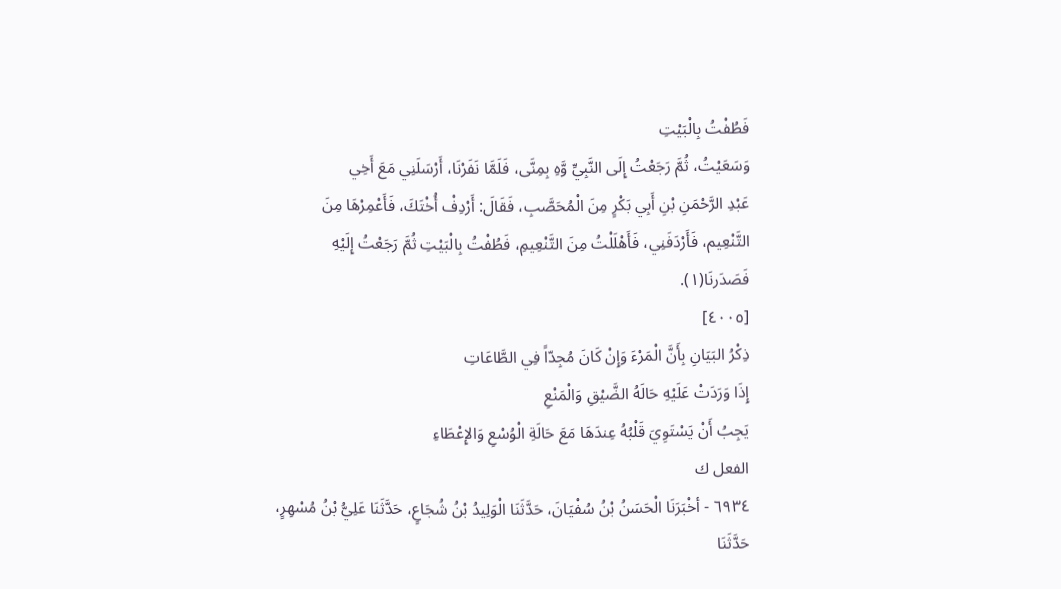فَطُفْتُ بِالْبَيْتِ
وَسَعَيْتُ، ثُمَّ رَجَعْتُ إِلَى النَّبِيِّ وَّهِ بِمِنَّى، فَلَمَّا نَفَرْنَا، أَرْسَلَنِي مَعَ أَخِي
عَبْدِ الرَّحْمَنِ بْنِ أَبِي بَكْرٍ مِنَ الْمُحَصَّبِ، فَقَالَ: أَرْدِفْ أُخْتَكَ، فَأَعْمِرْهَا مِنَ
التَّنْعِيم، فَأَرْدَفَنِي، فَأَهْلَلْتُ مِنَ التَّنْعِيمِ، فَطُفْتُ بِالْبَيْتِ ثُمَّ رَجَعْتُ إِلَيْهِ
فَصَدَرنَا(١).
[٤٠٠٥]
ذِكْرُ البَيَانِ بِأَنَّ الْمَرْءَ وَإِنْ كَانَ مُجِدّاً فِي الطَّاعَاتِ
إِذَا وَرَدَتْ عَلَيْهِ حَالَهُ الضَّيْقِ وَالْمَنْعِ
يَجِبُ أَنْ يَسْتَوِيَ قَلْبُهُ عِندَهَا مَعَ حَالَةِ الْوُسْعِ وَالإِعْطَاءِ
الفعل ك
٦٩٣٤ - أخْبَرَنَا الْحَسَنُ بْنُ سُفْيَانَ، حَدَّثَنَا الْوَلِيدُ بْنُ شُجَاعٍ، حَدَّثَنَا عَلِيُّ بْنُ مُسْهِرٍ،
حَدَّثَنَا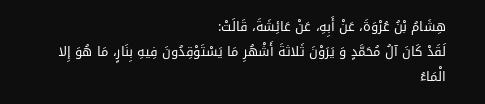هِشَامُ بْنُ عُرْوَةَ، عَنْ أَبِهِ، عَنْ عَائِشَةَ، قَالَتْ:
لَقَدْ كَانَ آلُ مُحَمَّدٍ وَ يَرَوْنَ ثَلاثةَ أَشْهُرِ مَا يَسْتَوْقِدُونَ فِيهِ بِنَارٍ، مَا هُوَ إِلا
الْمَاءُ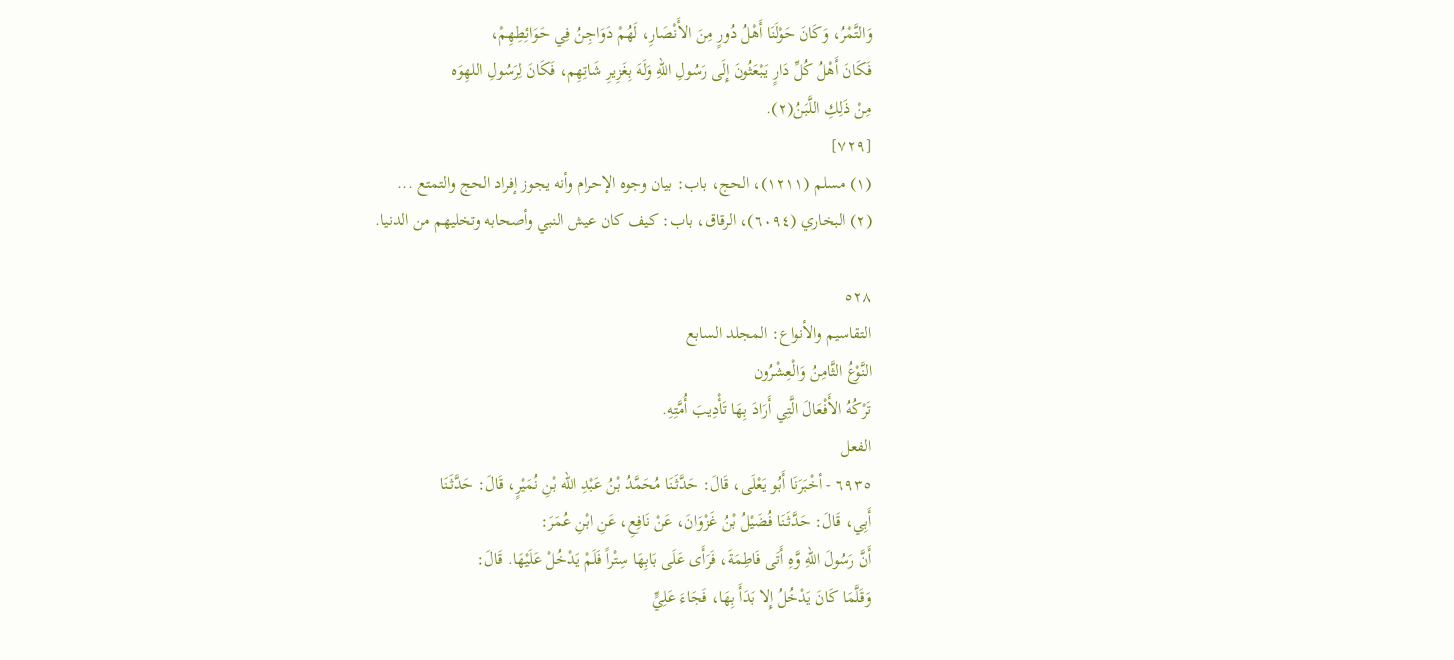وَالتَّمْرُ، وَكَانَ حَوْلَنَا أَهْلُ دُورٍ مِنَ الأَنْصَارِ، لَهُمْ دَوَاجِنُ فِي حَوَائِطِهِمْ،
فَكَانَ أَهْلُ كُلِّ دَارٍ يَبْعَثُونَ إِلَى رَسُولِ اللهِ وَلَهَ بِغَزِيرِ شَاتِهِم، فَكَانَ لِرَسُولِ اللهِوَه
مِنْ ذَلِكِ اللَّبَنُ(٢).
[٧٢٩]
(١) مسلم (١٢١١)، الحج، باب: بيان وجوه الإحرام وأنه يجوز إفراد الحج والتمتع ...
(٢) البخاري (٦٠٩٤)، الرقاق، باب: كيف كان عيش النبي وأصحابه وتخليهم من الدنيا.

٥٢٨
التقاسيم والأنواع: المجلد السابع
النَّوْعُ الثَّامِنُ وَالْعِشْرُون
تَرْكُهُ الأَفْعَالَ الَّتِي أَرَادَ بِهَا تَأْدِيبَ أُمَّتِهِ.
الفعل
٦٩٣٥ - أخْبَرَنَا أَبُو يَعْلَى، قَالَ: حَدَّثَنَا مُحَمَّدُ بْنُ عَبْدِ الله بْنِ نُمَيْرٍ، قَالَ: حَدَّثَنَا
أَبِي، قَالَ: حَدَّثَنَا فُضَيْلُ بْنُ غَزْوَانَ، عَنْ نَافِعِ، عَنِ ابْنِ عُمَرَ:
أَنَّ رَسُولَ اللهِ وَّهِ أَتَى فَاطِمَةَ، فَرَأَى عَلَى بَابِهَا سِتْراً فَلَمْ يَدْخُلْ عَلَيْهَا. قَالَ:
وَقَلَّمَا كَانَ يَدْخُلُ إِلا بَدَأَ بِهَا، فَجَاءَ عَلِيٍّ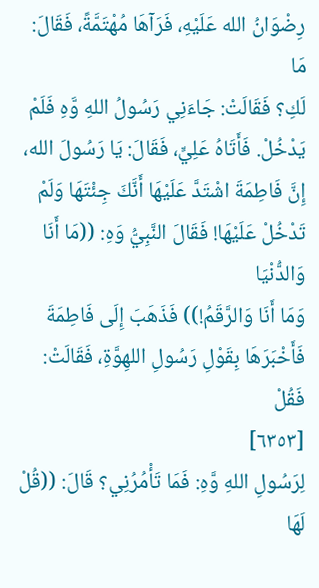رِضْوَانُ الله عَلَيْهِ، فَرَآهَا مُهْتَمَّةً، فَقَالَ: مَا
لَكِ؟ فَقَالَتْ: جَاءَنِي رَسُولُ اللهِ وَّهِ فَلَمْ يَدْخُلْ. فَأَتَاهُ عَلِيٍّ، فَقَالَ: يَا رَسُولَ الله،
إِنَّ فَاطِمَةَ اشْتَدَّ عَلَيْهَا أَنَّكَ جِئْتَهَا وَلَمْ تَدْخُلْ عَلَيْهَا! فَقَالَ النَّبِيُّ وَهِ: ((مَا أَنَا وَالدُّنْيَا
وَمَا أَنَا وَالرَّقَمُ!)) فَذَهَبَ إِلَى فَاطِمَةَ فَأَخْبَرَهَا بِقَوْلِ رَسُولِ اللهِوَّةِ، فَقَالَتْ: فَقُلْ
[٦٣٥٣]
لِرَسُولِ اللهِ وَّهِ: فَمَا تَأْمُرُنِي؟ قَالَ: ((قُلْ لَهَا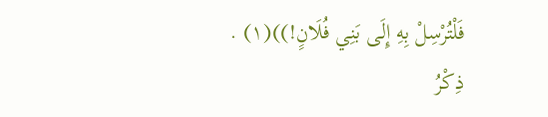فَلْتُرْسِلْ بِهِ إِلَى بَنِي فُلَانٍ!))(١) .
ذِكْرُ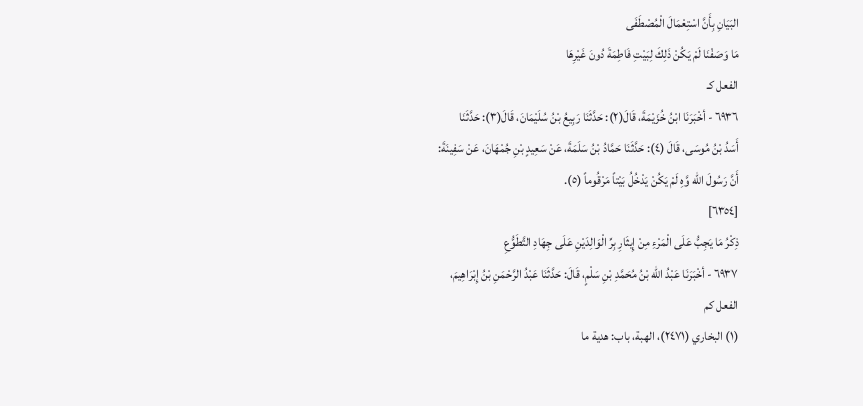البَيَانِ بِأَنَّ اسْتِعْمَالَ الْمُصْطَفَى
مَا وَصَفْنَا لَمْ يَكُنْ ذَلِكَ لِبَيْتِ فَاطِمَةَ دُونَ غَيْرِهَا
الفعل كـ
٦٩٣٦ - أخْبَرَنَا ابْنُ خُزَيْمَةَ، قَالَ(٢): حَدَّثَنَا رَبِيعُ بْنُ سُلَيْمَانَ، قَالَ(٣): حَدَّثَنَا
أَسَدُ بْنُ مُوسَى، قَالَ (٤): حَدَّثَنَا حَمَّادُ بْنُ سَلَمَةَ، عَنْ سَعِيدٍ بْنِ جُمْهَانَ، عَنْ سَفِينَةَ:
أَنَّ رَسُولَ الله وَّهِ لَمْ يَكُنْ يَدْخُلُ بَيْتاً مَرْقُوماً (٥).
[٦٣٥٤]
ذِكْرُ مَا يَجِبُّ عَلَى الْمَرْءِ مِنْ إِيثَارِ بِرِّ الْوَالِدَيْنِ عَلَى جِهَادِ التَّطَوُّعِ
٦٩٣٧ - أخْبَرَنَا عَبْدُ الله بْنُ مُحَمَّدِ بْنِ سَلْمٍ، قَالَ: حَدَّثَنَا عَبْدُ الرَّحْمَنِ بْنُ إِبْرَاهِيمَ،
الفعل كم
(١) البخاري (٢٤٧١)، الهبة، باب: هدية ما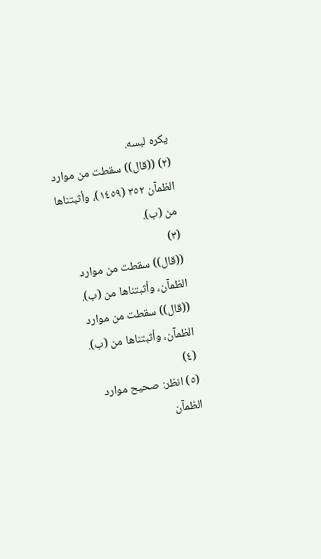يكره لبسه.
(٢) ((قال)) سقطت من موارد الظمآن ٣٥٢ (١٤٥٩)، وأثبتناها من (ب).
(٣)
((قال)) سقطت من موارد الظمآن، وأثبتناها من (ب).
((قال)) سقطت من موارد الظمآن، وأثبتناها من (ب).
(٤)
(٥) انظر: صحيح موارد الظمآن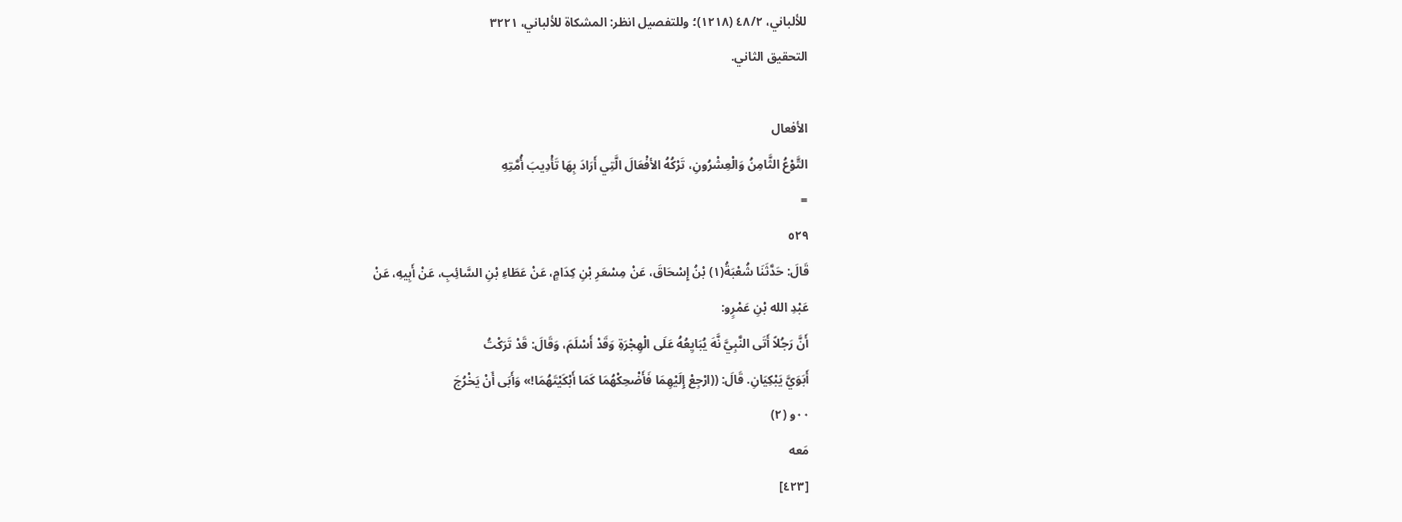للألباني، ٤٨/٢ (١٢١٨)؛ وللتفصيل انظر: المشكاة للألباني، ٣٢٢١
التحقيق الثاني.

الأفعال
التَّوْعُ الثَّامِنُ وَالْعِشْرُونِ، تَرْكُهُ الأفْعَالَ الَّتِي أَرَادَ بِهَا تَأْدِيبَ أُمَّتِهِ
=
٥٢٩
قَالَ: حَدَّثَنَا شُعْبَةُ(١) بْنُ إِسْحَاقَ، عَنْ مِسْعَرِ بْنِ كِدَامٍ، عَنْ عَطَاءِ بْنِ السَّائِبِ، عَنْ أَبِيهِ، عَنْ
عَبْدِ الله بْنِ عَمْرٍو:
أَنَّ رَجُلاً أَتَى النَّبِيَّ نَّهَ يُبَايِعُهُ عَلَى الْهِجْرَةِ وَقَدْ أَسْلَمَ، وَقَالَ: قَدْ تَرَكْتُ
أَبَوَيَّ يَبْكِيَانِ. قَالَ: ((ارْجِعْ إِلَيْهِمَا فَأَضْحِكْهُمَا كَمَا أَبْكَيْتَهُمَا!» وَأَبَى أَنْ يَخْرُجَ
٠٠و (٢)
مَعه
[٤٢٣]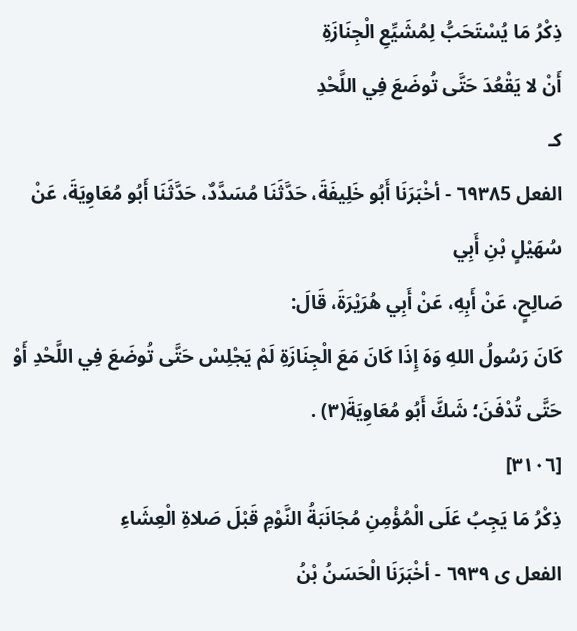ذِكْرُ مَا يُسْتَحَبُّ لِمُشَيِّعِ الْجِنَازَةِ
أَنْ لا يَقْعُدَ حَتَّى تُوضَعَ فِي اللَّحْدِ
كـ
الفعل ٦٩٣٨5 - أخْبَرَنَا أَبُو خَلِيفَةَ، حَدَّثَنَا مُسَدَّدٌ، حَدَّثَنَا أَبُو مُعَاوِيَةَ، عَنْ سُهَيْلٍ بْنِ أَبِي
صَالِحٍ، عَنْ أَبِهِ، عَنْ أَبِي هُرَيْرَةَ، قَالَ:
كَانَ رَسُولُ اللهِ وَهَ إِذَا كَانَ مَعَ الْجِنَازَةِ لَمْ يَجْلِسْ حَتَّى تُوضَعَ فِي اللَّحْدِ أَوْ
حَتَّى تُدْفَنَ؛ شَكَّ أَبُو مُعَاوِيَةَ(٣) .
[٣١٠٦]
ذِكْرُ مَا يَجِبُ عَلَى الْمُؤْمِنِ مُجَانَبَةُ النَّوْمِ قَبْلَ صَلاةِ الْعِشَاءِ
الفعل ى ٦٩٣٩ - أخْبَرَنَا الْحَسَنُ بْنُ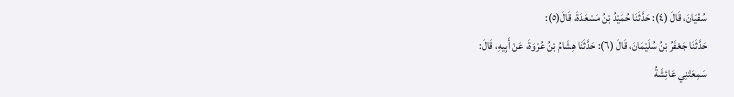سُفْيَانَ، قَالَ (٤): حَدَّثَنَا حُمَيْدُ بْنُ مَسْعَدَةَ، قَالَ(٥):
حَدَّثَنَا جَعْفَرُ بْنُ سُلَيْمَانَ، قَالَ (٦): حَدَّثَنَا هِشَامُ بْنُ عُرْوَةَ، عَنْ أَبِيهِ، قَالَ:
سَمِعَتْنِي عَائِشَةُ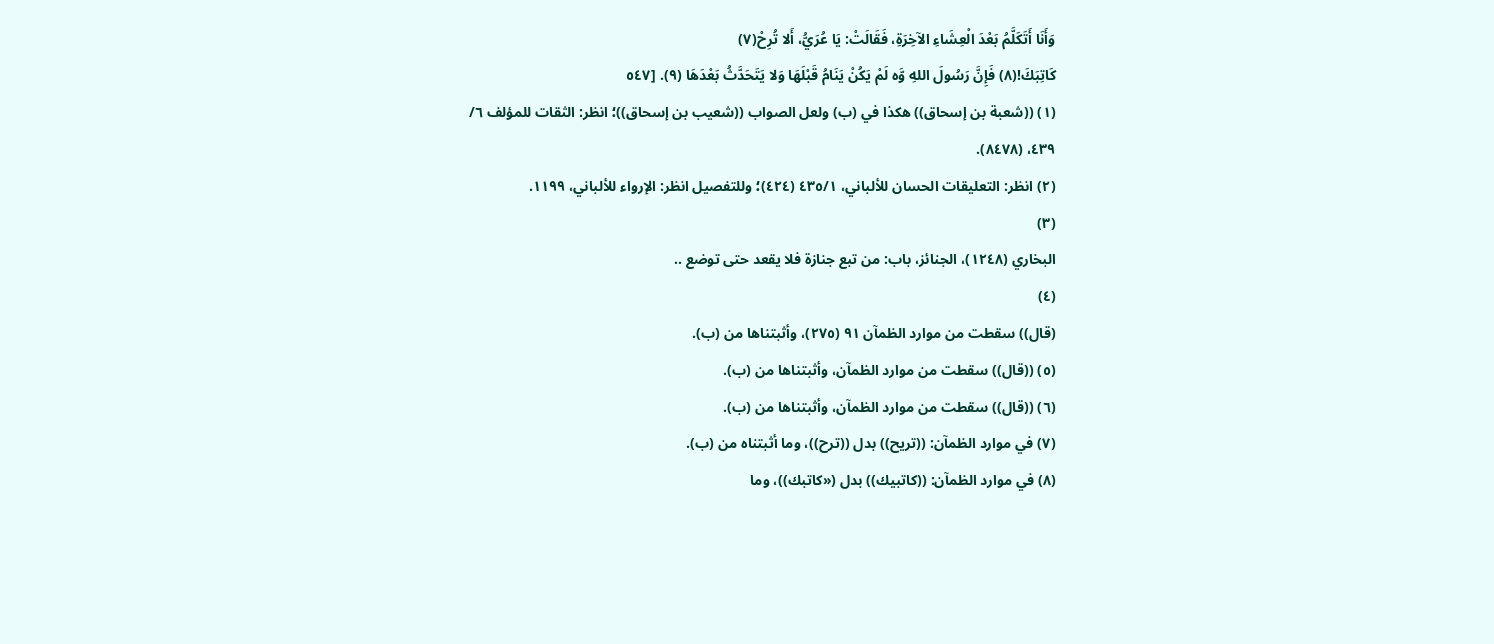وَأَنَا أَتَكَلَّمُ بَعْدَ الْعِشَاءِ الآخِرَةِ، فَقَالَتْ: يَا عُرَيُّ، أَلا تُرِحْ(٧)
كَاتِبَكَ!(٨) فَإِنَّ رَسُولَ اللهِ وَّه لَمْ يَكُنْ يَنَامُ قَبْلَهَا وَلا يَتَحَدَّثُ بَعْدَهَا (٩). [٥٤٧
(١) ((شعبة بن إسحاق)) هكذا في (ب) ولعل الصواب ((شعيب بن إسحاق))؛ انظر: الثقات للمؤلف ٦/
٤٣٩، (٨٤٧٨).
(٢) انظر: التعليقات الحسان للألباني، ٤٣٥/١ (٤٢٤)؛ وللتفصيل انظر: الإرواء للألباني، ١١٩٩.
(٣)
البخاري (١٢٤٨)، الجنائز، باب: من تبع جنازة فلا يقعد حتى توضع ..
(٤)
(قال)) سقطت من موارد الظمآن ٩١ (٢٧٥)، وأثبتناها من (ب).
(٥) ((قال)) سقطت من موارد الظمآن، وأثبتناها من (ب).
(٦) ((قال)) سقطت من موارد الظمآن، وأثبتناها من (ب).
(٧) في موارد الظمآن: ((تريح)) بدل ((ترح))، وما أثبتناه من (ب).
(٨) في موارد الظمآن: ((كاتبيك)) بدل («كاتبك))، وما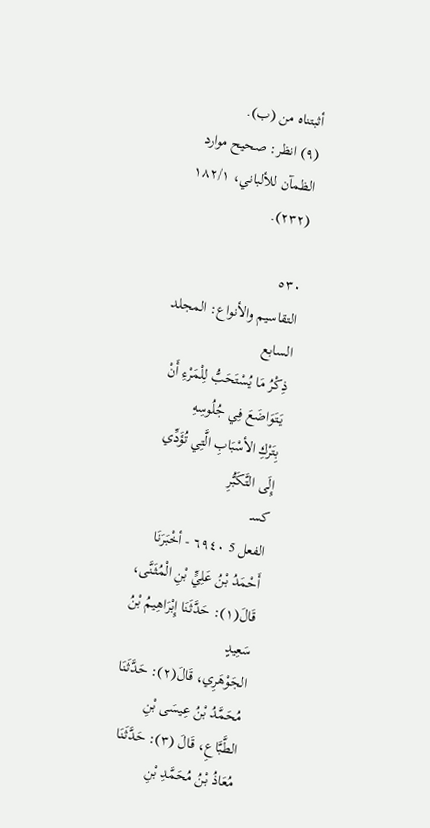أثبتناه من (ب).
(٩) انظر: صحيح موارد الظمآن للألباني، ١٨٢/١ (٢٣٢).

٥٣٠
التقاسيم والأنواع: المجلد السابع
ذِكْرُ مَا يُسْتَحَبُّ لِلْمَرْءِ أَنْ يَتَوَاضَعَ فِي جُلُوسِهِ
بِتَرْكِ الأسْبَابِ الَّتِي تُؤَدِّي إِلَى التَّكَبُّرِ
كسـ
الفعل 5 ٦٩٤٠ - أخْبَرَنَا أَحْمَدُ بْنُ عَلِيٍّ بْنِ الْمُثَنَّى، قَالَ(١): حَدَّثَنَا إِبْرَاهِيمُ بْنُ سَعِيدٍ
الجَوْهَرِي، قَالَ(٢): حَدَّثَنَا مُحَمَّدُ بْنُ عِيسَى بْنِ الطَّبَّاعِ، قَالَ (٣): حَدَّثَنَا مُعَاذُ بْنُ مُحَمَّدِ بْنِ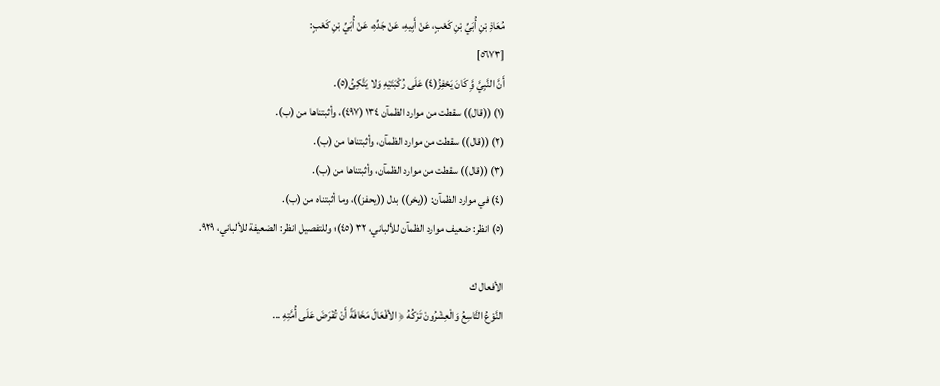مُعَاذِ بْنِ أُبَيِّ بْنِ كَعْبٍ، عَنْ أَبِيهِ، عَنْ جَدِّهِ، عَنْ أُبَيِّ بْنِ كَعْبٍ:
[٥٦٧٣]
أَنَّ النَّبِيَّ وَِّ كَانَ يَحْفِزُ(٤) عَلَى رُكْبَتَيْهِ وَلا يَتَّكِئُ(٥).
(١) ((قال)) سقطت من موارد الظمآن ١٣٤ (٤٩٧)، وأثبتناها من (ب).
(٢) ((قال)) سقطت من موارد الظمآن، وأثبتناها من (ب).
(٣) ((قال)) سقطت من موارد الظمآن، وأثبتناها من (ب).
(٤) في موارد الظمآن: ((يخر)) بدل ((يحفز))، وما أثبتناه من (ب).
(٥) انظر: ضعيف موارد الظمآن للألباني، ٣٢ (٤٥)؛ وللتفصيل انظر: الضعيفة للألباني، ٩٢٩.

الأفعال ك
النَّوْعُ التَّاسِعُ وَالْعِشْرُونْ تَرْكُهُ ﴿ الأفْعَالَ مَخَافَةً أَنْ تُفْرَضَ عَلَى أُمَّتِهِ ...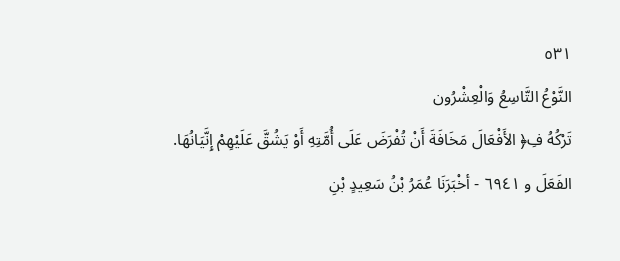٥٣١
النَّوْعُ التَّاسِعُ وَالْعِشْرُون
تَرْكُهُ فِ﴿ الأَفْعَالَ مَخَافَةَ أَنْ تُفْرَضَ عَلَى أُمَّتِهِ أَوْ يَشُقَّ عَلَيْهِمْ إِنَّيَانُهَا.
الفَعَلَ و ٦٩٤١ - أخْبَرَنَا عُمَرُ بْنُ سَعِيدٍ بْنِ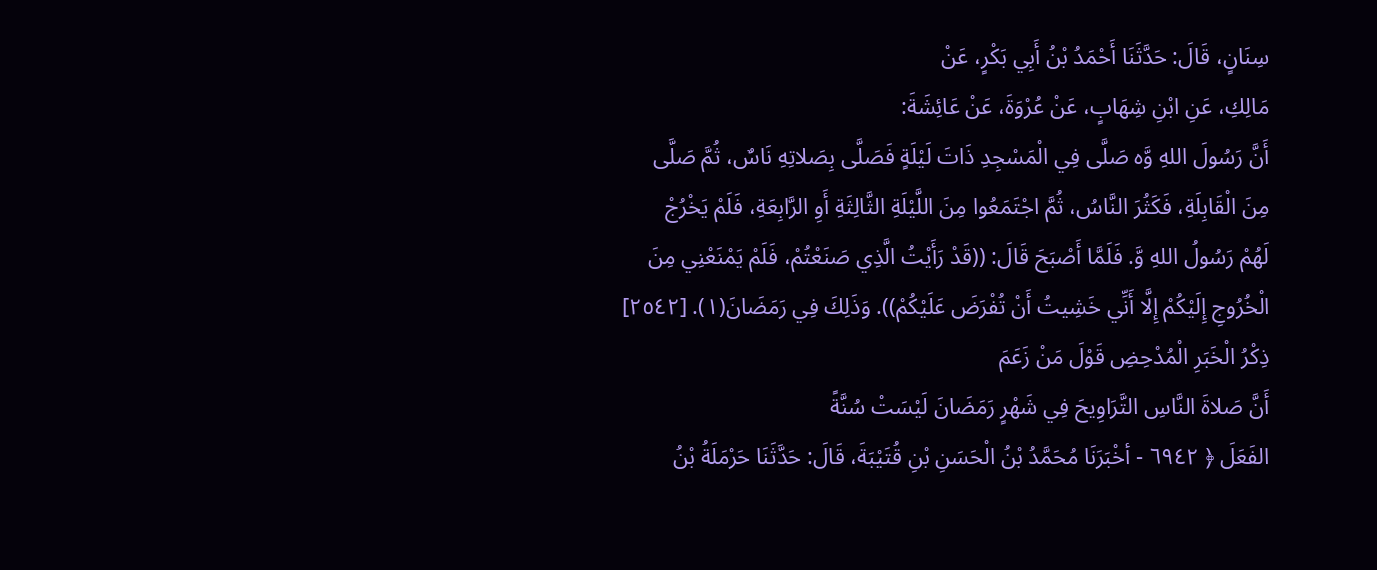سِنَانٍ، قَالَ: حَدَّثَنَا أَحْمَدُ بْنُ أَبِي بَكْرٍ، عَنْ
مَالِكِ، عَنِ ابْنِ شِهَابٍ، عَنْ عُرْوَةَ، عَنْ عَائِشَةَ:
أَنَّ رَسُولَ اللهِ وَّه صَلَّى فِي الْمَسْجِدِ ذَاتَ لَيْلَةٍ فَصَلَّى بِصَلاتِهِ نَاسٌ، ثُمَّ صَلَّى
مِنَ الْقَابِلَةِ، فَكَثُرَ النَّاسُ، ثُمَّ اجْتَمَعُوا مِنَ اللَّيْلَةِ الثَّالِثَةِ أَوِ الرَّابِعَةِ، فَلَمْ يَخْرُجْ
لَهُمْ رَسُولُ اللهِ وَّ. فَلَمَّا أَصْبَحَ قَالَ: ((قَدْ رَأَيْتُ الَّذِي صَنَعْتُمْ، فَلَمْ يَمْنَعْنِي مِنَ
الْخُرُوجِ إِلَيْكُمْ إِلَّا أَنِّي خَشِيتُ أَنْ تُفْرَضَ عَلَيْكُمْ)). وَذَلِكَ فِي رَمَضَانَ(١). [٢٥٤٢]
ذِكْرُ الْخَبَرِ الْمُدْحِضِ قَوْلَ مَنْ زَعَمَ
أَنَّ صَلاةَ النَّاسِ التَّرَاوِيحَ فِي شَهْرٍ رَمَضَانَ لَيْسَتْ سُنَّةً
الفَعَلَ ﴿ ٦٩٤٢ - أخْبَرَنَا مُحَمَّدُ بْنُ الْحَسَنِ بْنِ قُتَيْبَةَ، قَالَ: حَدَّثَنَا حَرْمَلَةُ بْنُ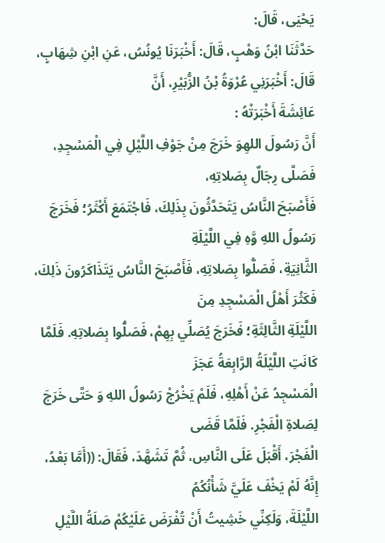يَحْيَى، قَالَ:
حَدَّثَنَا ابْنُ وَهْبٍ، قَالَ: أَخْبَرَنَا يُونُسُ، عَنِ ابْنِ شِهَابٍ، قَالَ: أَخْبَرَنِي عُرْوَةُ بْنُ الزُّبَيْرِ، أَنَّ
عَائِشَةَ أَخْبَرَتْهُ :
أَنَّ رَسُولَ اللهِوَ خَرَجَ مِنْ جَوْفِ اللَّيْلِ فِي الْمَسْجِدِ، فَصَلَّى رِجَالٌ بِصَلاتِهِ،
فَأَصْبَحَ النَّاسُ يَتَحَدَّثُونَ بِذَلِكَ، فَاجْتَمَعَ أَكْثَرُ؛ فَخَرَجَ رَسُولُ اللهِ وَّهِ فِي اللَّيْلَةِ
الثَّانِيَةِ، فَصَلُّوا بِصَلاتِهِ، فَأَصْبَحَ النَّاسُ يَتَذَاكَرُونَ ذَلِكَ، فَكَثُرَ أَهْلُ الْمَسْجِدِ مِنَ
اللَّيْلَةِ الثَّالِثَةِ؛ فَخَرَجَ يُصَلِّي بِهِمْ، فَصَلُّوا بِصَلاتِهِ. فَلَمَّا كَانَتِ اللَّيْلَةُ الرَّابِعَةُ عَجَزَ
الْمَسْجِدُ عَنْ أَهْلِهِ، فَلَمْ يَخْرُجْ رَسُولُ اللهِ وَ حَتَّى خَرَجَ لِصَلاةِ الْفَجْرِ. فَلَمَّا قَضَى
الْفَجْرَ، أَقْبَلَ عَلَى النَّاسِ، ثُمَّ تَشَهَّدَ، فَقَالَ: ((أَمَّا بَعْدُ، إِنَّهُ لَمْ يَخْفَ عَلَيَّ شَأْنُكُمُ
اللَّيْلَةَ، وَلَكِنِّي خَشِيتُ أَنْ تُفْرَضَ عَلَيْكُمْ صَلَةُ اللَّيْلِ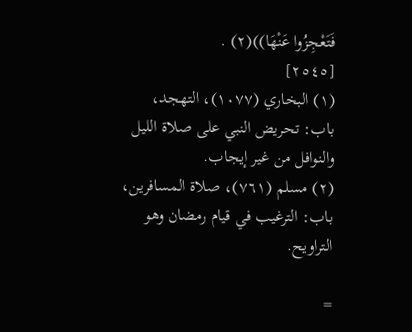فَتَعْجِزُوا عَنْهَا))(٢) .
[٢٥٤٥]
(١) البخاري (١٠٧٧)، التهجد، باب: تحريض النبي على صلاة الليل والنوافل من غير إيجاب.
(٢) مسلم (٧٦١)، صلاة المسافرين، باب: الترغيب في قيام رمضان وهو التراويح.

=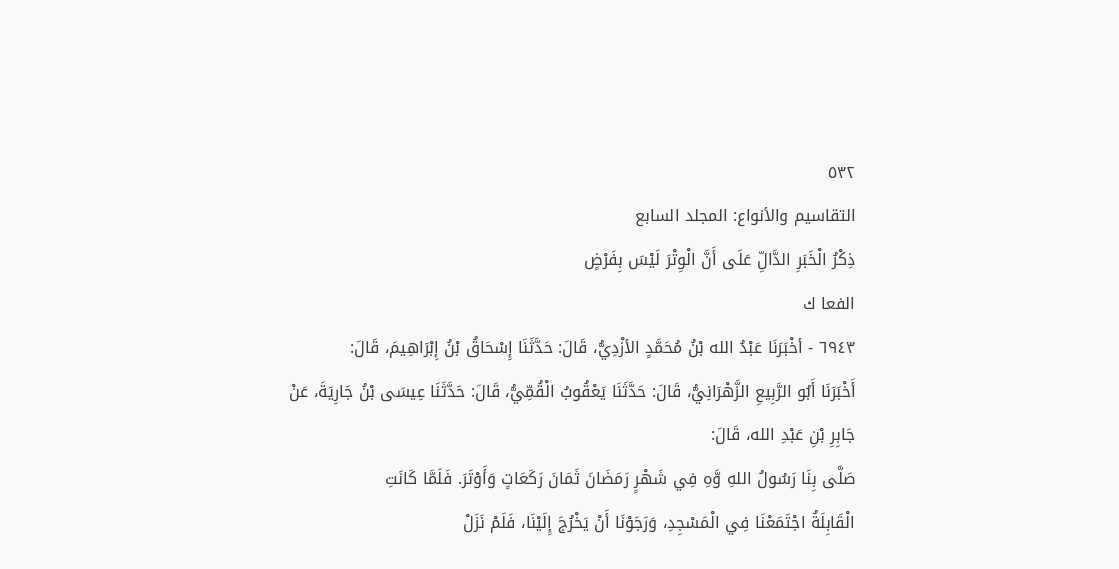٥٣٢
التقاسيم والأنواع: المجلد السابع
ذِكْرُ الْخَبَرِ الدَّالِّ عَلَى أَنَّ الْوِتْرَ لَيْسَ بِفَرْضٍ
الفعا ك
٦٩٤٣ - أخْبَرَنَا عَبْدُ الله بْنُ مُحَمَّدٍ الأزْدِيُّ، قَالَ: حَدَّثَنَا إِسْحَاقُ بْنُ إِبْرَاهِيمَ، قَالَ:
أَخْبَرَنَا أَبُو الرَّبِيعِ الزَّهْرَانِيُّ، قَالَ: حَدَّثَنَا يَعْقُوبُ الْقُمِّيُّ، قَالَ: حَدَّثَنَا عِيسَى بْنُ جَارِيَةَ، عَنْ
جَابِرِ بْنِ عَبْدِ الله، قَالَ:
صَلَّى بِنَا رَسُولُ اللهِ وَّهِ فِي شَهْرٍ رَمَضَانَ ثَمَانَ رَكَعَاتٍ وَأَوْتَرَ. فَلَمَّا كَانَتِ
الْقَابِلَةُ اجْتَمَعْنَا فِي الْمَسْجِدِ، وَرَجَوْنَا أَنْ يَخْرُجَ إِلَيْنَا، فَلَمْ نَزَلْ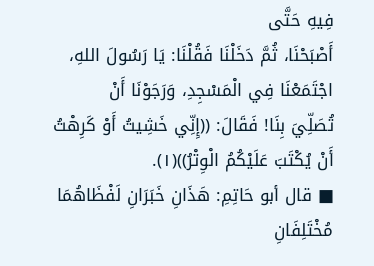فِيهِ حَتَّى
أَصْبَحْنَا، ثُمَّ دَخَلْنَا فَقُلْنَا: يَا رَسُولَ اللهِ، اجْتَمَعْنَا فِي الْمَسْجِدِ، وَرَجَوْنَا أَنْ
تُصَلِّيَ بِنَا! فَقَالَ: ((إِنِّي خَشِيتُ أَوْ كَرِهْتُ أَنْ يُكْتَبَ عَلَيْكُمُ الْوِتْرُ))(١).
■ قال أبو حَاتِمِ: هَذَانِ خَبَرَانِ لَفْظَاهُمَا مُخْتَلِفَانِ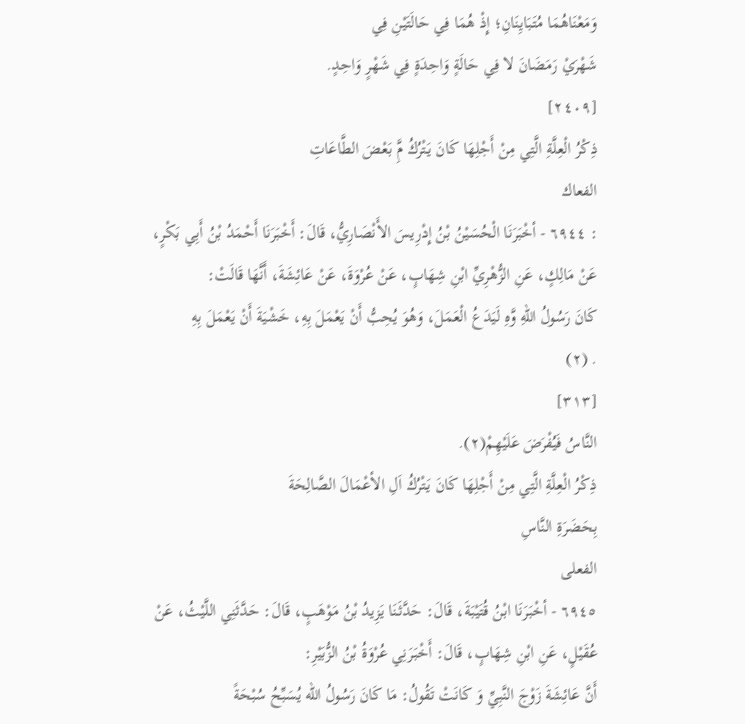وَمَعْنَاهُمَا مُتَبَايِنَانِ؛ إِذْ هُمَا فِي حَالَتَيْنِ فِي
شَهْرَيْ رَمَضَانَ لا فِي حَالَةٍ وَاحِدَةٍ فِي شَهْرٍ وَاحِدٍ.
[٢٤٠٩]
ذِكْرُ الْعِلَّةِ الَّتِي مِنْ أَجْلِهَا كَانَ يَتْرُكُ مَِّ بَعْضَ الطَّاعَاتِ
الفعاك
: ٦٩٤٤ - أخْبَرَنَا الْحُسَيْنُ بْنُ إِدْرِيسَ الأَنْصَارِيُّ، قَالَ: أَخْبَرَنَا أَحْمَدُ بْنُ أَبِي بَكْرٍ،
عَنْ مَالِكٍ، عَنِ الزُّهْرِيِّ ابْنِ شِهَابٍ، عَنْ عُرْوَةَ، عَنْ عَائِشَةَ، أَنَّهَا قَالَتْ:
كَانَ رَسُولُ اللهِ وَّهِ لَيَدَعُ الْعَمَلَ، وَهُوَ يُحِبُّ أَنْ يَعْمَلَ بِهِ، خَشْيَةَ أَنْ يَعْمَلَ بِهِ
. (٢)
[٣١٣]
النَّاسُ فَيُفْرَضَ عَلَيْهِمْ(٢).
ذِكْرُ الْعِلَّةِ الَّتِي مِنْ أَجْلِهَا كَانَ يَتْرُكُ اَلِ الأعْمَالَ الصَّالِحَةَ
بِحَضَرَةِ النَّاسِ
الفعلى
٦٩٤٥ - أخْبَرَنَا ابْنُ قُتَيْبَةَ، قَالَ: حَدَّثَنَا يَزِيدُ بْنُ مَوْهَبٍ، قَالَ: حَدَّثَنِي اللَّيْثُ، عَنْ
عُقَيْلٍ، عَنِ ابْنِ شِهَابٍ، قَالَ: أَخْبَرَنِي عُرْوَةُ بْنُ الزُّبَيْرِ:
أَنَّ عَائِشَةَ زَوْجَ النَّبِيِّ وَ كَانَتْ تَقُولُ: مَا كَانَ رَسُولُ الله يُسَبِّحُ سُبْحَةً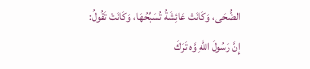الضُّحَى، وَكَانَتْ عَائِشَةُ تُسَبِّحُهَا، وَكَانَتْ تَقُولُ: إِنَّ رَسُولَ اللهِ وَّه تَرَكَ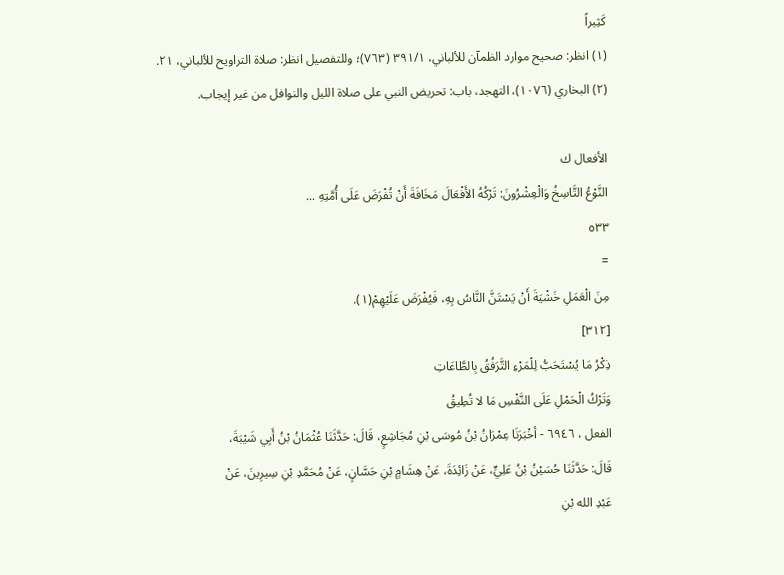كَثِيراً
(١) انظر: صحيح موارد الظمآن للألباني، ٣٩١/١ (٧٦٣)؛ وللتفصيل انظر: صلاة التراويح للألباني، ٢١.
(٢) البخاري (١٠٧٦)، التهجد، باب: تحريض النبي على صلاة الليل والنوافل من غير إيجاب.

الأفعال ك
النَّوْعُ التَّاسِخُ وَالْعِشْرُونَ: تَرْكُهُ الأَفْعَالَ مَخَافَةَ أَنْ تُفْرَضَ عَلَى أُمَّتِهِ ...
٥٣٣
=
مِنَ الْعَمَلِ خَشْيَةَ أَنْ يَسْتَنَّ النَّاسُ بِهِ، فَيُفْرَضَ عَلَيْهِمْ(١).
[٣١٢]
ذِكْرُ مَا يُسْتَحَبُّ لِلْمَرْءِ التَّرَفُقُ بِالطَّاعَاتِ
وَتَرْكُ الْحَمْلِ عَلَى النَّفْسِ مَا لا تُطِيقُ
الفعل ، ٦٩٤٦ - أخْبَرَنَا عِمْرَانُ بْنُ مُوسَى بْنِ مُجَاشِعٍ، قَالَ: حَدَّثَنَا عُثْمَانُ بْنُ أَبِي شَيْبَةَ،
قَالَ: حَدَّثَنَا حُسَيْنُ بْنُ عَلِيٍّ، عَنْ زَائِدَةَ، عَنْ هِشَامٍ بْنِ حَسَّانٍ، عَنْ مُحَمَّدِ بْنِ سِيرِينَ، عَنْ
عَبْدِ الله بْنِ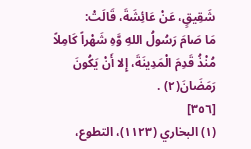شَقِيقٍ، عَنْ عَائِشَةَ، قَالَتْ:
مَا صَامَ رَسُولُ اللهِ وَّهِ شَهْراً كَامِلاً مُنْذُ قَدِمَ الْمَدِينَةَ، إِلا أَنْ يَكُونَ
رَمَضَانَ(٢) .
[٣٥٦]
(١) البخاري (١١٢٣)، التطوع،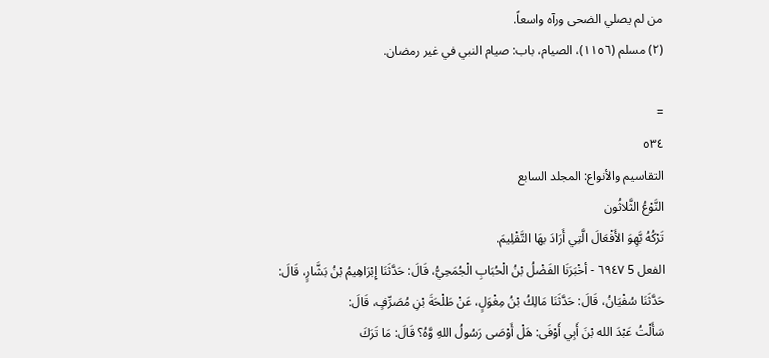من لم يصلي الضحى ورآه واسعاً.
(٢) مسلم (١١٥٦)، الصيام، باب: صيام النبي في غير رمضان.

=
٥٣٤
التقاسيم والأنواع: المجلد السابع
النَّوْعُ الثَّلاثُون
تَرْكُهُ بَّهِوَ الأَفْعَالَ الَّتِي أَرَادَ بهَا التَّقْلِيمَ.
الفعل 5 ٦٩٤٧ - أخْبَرَنَا الفَضْلُ بْنُ الْحُبَابِ الْجُمَحِيُّ، قَالَ: حَدَّثَنَا إِبْرَاهِيمُ بْنُ بَشَّارٍ، قَالَ:
حَدَّثَنَا سُفْيَانُ، قَالَ: حَدَّثَنَا مَالِكُ بْنُ مِغْوَلٍ، عَنْ طَلْحَةَ بْنِ مُصَرِّفٍ، قَالَ:
سَأَلْتُ عَبْدَ الله بْنَ أَبِي أَوْفَى: هَلْ أَوْصَى رَسُولُ اللهِ وَّهُ؟ قَالَ: مَا تَرَكَ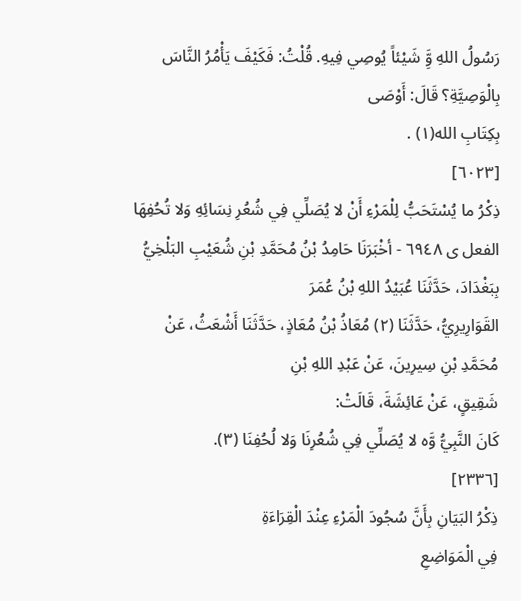رَسُولُ اللهِ وَِّ شَيْئاً يُوصِي فِيهِ. قُلْتُ: فَكَيْفَ يَأْمُرُ النَّاسَ بِالْوَصِيَّةِ؟ قَالَ: أَوْصَى
بِكِتَابِ الله(١) .
[٦٠٢٣]
ذِكْرُ ما يُسْتَحَبُّ لِلْمَرْءِ أَنْ لا يُصَلِّي فِي شُعُرِ نِسَائِهِ وَلا تُحُفِهَا
الفعل ى ٦٩٤٨ - أخْبَرَنَا حَامِدُ بْنُ مُحَمَّدِ بْنِ شُعَيْبِ البَلْخِيُّ بِبَغْدَادَ، حَدَّثَنَا عُبَيْدُ اللهِ بْنُ عُمَرَ
القَوَارِيرِيُّ، حَدَّثَنَا (٢) مُعَاذُ بْنُ مُعَاذٍ، حَدَّثَنَا أَشْعَثُ، عَنْ مُحَمَّدِ بْنِ سِيرِينَ، عَنْ عَبْدِ اللهِ بْنِ
شَقِيقٍ، عَنْ عَائِشَةَ، قَالَتْ:
كَانَ النَّبِيُّ وَّه لا يُصَلِّي فِي شُعُرِنَا وَلا لُحُفِنَا (٣).
[٢٣٣٦]
ذِكْرُ البَيَانِ بِأَنَّ سُجُودَ الْمَرْءِ عِنْدَ الْقِرَاءَةِ
فِي الْمَوَاضِعِ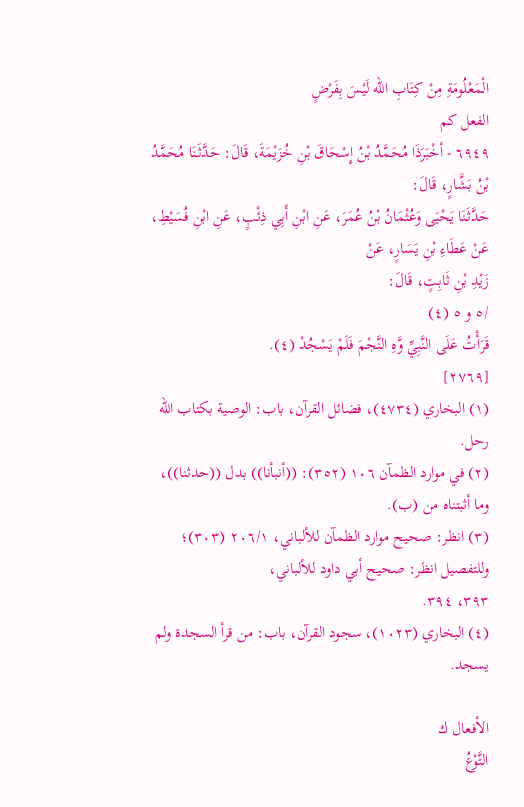الْمَعْلُومَةِ مِنْ كِتَابِ الله لَيْسَ بِفَرْضٍ
الفعل كم
٦٩٤٩ - أخْبَرَذَا مُحَمَّدُ بْنُ إِسْحَاقَ بْنِ خُزَيْمَةَ، قَالَ: حَدَّثَنَا مُحَمَّدُ بْنُ بَشَّارٍ، قَالَ:
حَدَّثَنَا يَحْيَى وَعُثْمَانُ بْنُ عُمَرَ، عَنِ ابْنِ أَبِي ذِئْبٍ، عَنِ ابْنِ فُسَيْطِ، عَنْ عَطَاءِ بْنِ يَسَارٍ، عَنْ
زَيْدِ بْنِ ثَابِتٍ، قَالَ:
/٥ و ٥ (٤)
قَرَأْتُ عَلَى النَّبِيِّ وَّهِ النَّجْمَ فَلَمْ يَسْجُدْ (٤).
[٢٧٦٩]
(١) البخاري (٤٧٣٤)، فضائل القرآن، باب: الوصية بكتاب الله رحل.
(٢) في موارد الظمآن ١٠٦ (٣٥٢): ((أنبأنا)) بدل ((حدثنا))، وما أثبتناه من (ب).
(٣) انظر: صحيح موارد الظمآن للألباني، ٢٠٦/١ (٣٠٣)؛ وللتفصيل انظر: صحيح أبي داود للألباني،
٣٩٣، ٣٩٤.
(٤) البخاري (١٠٢٣)، سجود القرآن، باب: من قرأ السجدة ولم يسجد.

الأفعال ك
التَّوْعُ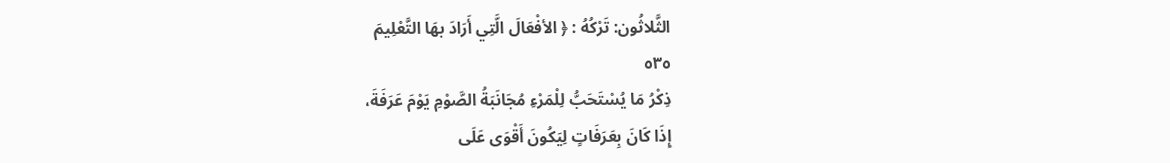الثَّلاثُون: تَرْكُهُ : ﴿ الأفْعَالَ الَّتِي أَرَادَ بهَا التَّعْلِيمَ
٥٣٥
ذِكْرُ مَا يُسْتَحَبُّ لِلْمَرْءِ مُجَانَبَةُ الصَّوْمِ يَوْمَ عَرَفَةَ،
إِذَا كَانَ بِعَرَفَاتٍ لِيَكُونَ أَقْوَى عَلَى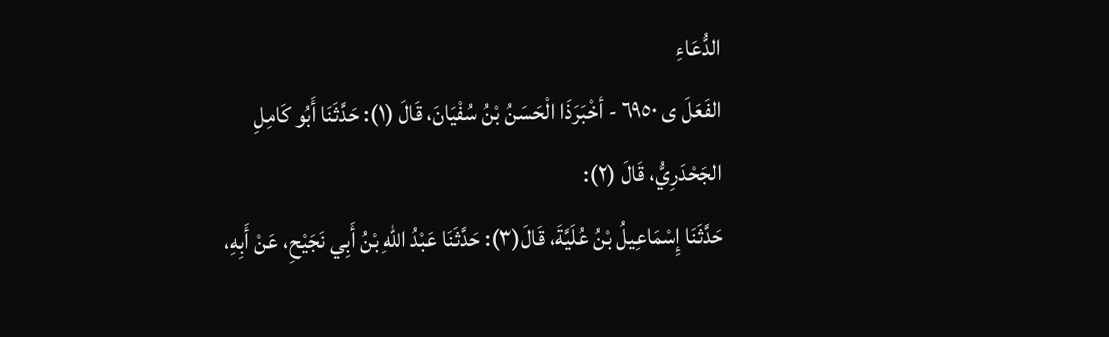الدُّعَاءِ
الفَعَلَ ى ٦٩٥٠ - أخْبَرَذَا الْحَسَنُ بْنُ سُفْيَانَ، قَالَ (١): حَدَّثَنَا أَبُو كَامِلِ الجَحْدَرِيُّ، قَالَ (٢):
حَدَّثَنَا إِسْمَاعِيلُ بْنُ عُلَيَّةَ، قَالَ(٣): حَدَّثَنَا عَبْدُ اللهِ بْنُ أَبِي نَجَيْحِ، عَنْ أَبِهِ،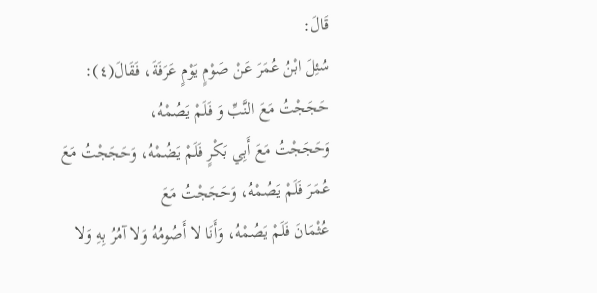قَالَ:
سُئِلَ ابْنُ عُمَرَ عَنْ صَوْمٍ يَوْمٍ عَرَفَةَ، فَقَالَ(٤): حَجَجْتُ مَعَ النَّبِّ وَ فَلَمْ يَصُمْهُ،
وَحَجَجْتُ مَعَ أَبِي بَكْرٍ فَلَمْ يَضُمْهُ، وَحَجَجْتُ مَعَ عُمَرَ فَلَمْ يَصُمْهُ، وَحَجَجْتُ مَعَ
عُثْمَانَ فَلَمْ يَصُمْهُ، وَأَنَا لا أَصُومُهُ وَلا آمُرُ بِهِ وَلا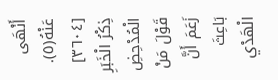أَنْهَى عَنْهُ(٥).
[٣٦٠٤]
ذِكْرُ الْخَبَرِ الْمُدْحِضِ قَوْلَ مَنْ زَعَمَ أَنَّ بَاعِثَ الْهَدْي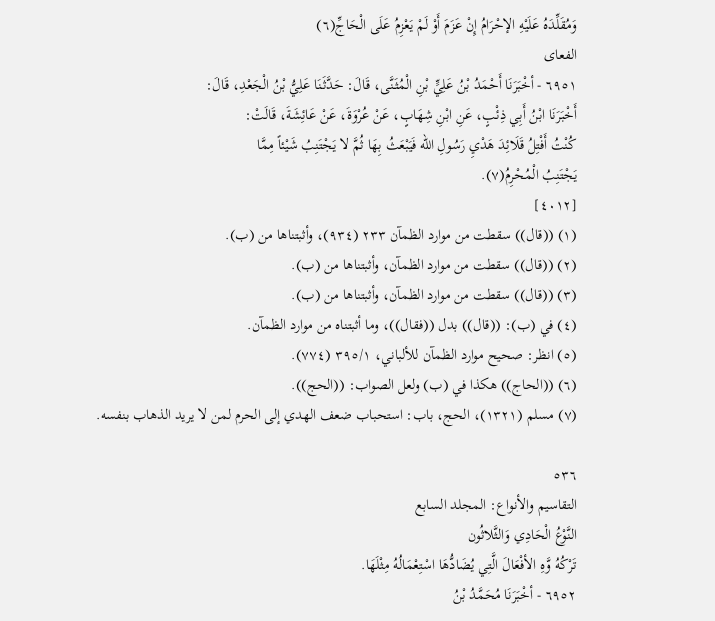وَمُقَلِّدَهُ عَلَيْهِ الإحْرَامُ إِنْ عَزَمَ أَوْ لَمْ يَعْزِمُ عَلَى الْحَاجِّ(٦)
الفعاى
٦٩٥١ - أخْبَرَنَا أَحْمَدُ بْنُ عَلِيٍّ بْنِ الْمُثَنَّى، قَالَ: حَدَّثَنَا عَلِيُّ بْنُ الْجَعْدِ، قَالَ:
أَخْبَرَنَا ابْنُ أَبِي ذِئْبٍ، عَنِ ابْنِ شِهَابٍ، عَنْ عُرْوَةَ، عَنْ عَائِشَةَ، قَالَتْ:
كُنْتُ أَفْتِلُ قَلَائِدَ هَدْيِ رَسُولِ الله فَيَبْعَثُ بِهَا ثُمَّ لا يَجْتَنِبُ شَيْئاً مِمَّا
يَجْتَنِبُ الْمُحْرِمُ(٧).
[٤٠١٢]
(١) ((قال)) سقطت من موارد الظمآن ٢٣٣ (٩٣٤)، وأثبتناها من (ب).
(٢) ((قال)) سقطت من موارد الظمآن، وأثبتناها من (ب).
(٣) ((قال)) سقطت من موارد الظمآن، وأثبتناها من (ب).
(٤) في (ب): ((قال)) بدل ((فقال))، وما أثبتناه من موارد الظمآن.
(٥) انظر: صحيح موارد الظمآن للألباني، ٣٩٥/١ (٧٧٤).
(٦) ((الحاج)) هكذا في (ب) ولعل الصواب: ((الحج)).
(٧) مسلم (١٣٢١)، الحج، باب: استحباب ضعف الهدي إلى الحرم لمن لا يريد الذهاب بنفسه.

٥٣٦
التقاسيم والأنواع: المجلد السابع
النَّوْعُ الْحَادِي وَالثَّلاثُون
تَرْكُهُ وَّهِ الأفْعَالَ الَّتِي يُضَادُّهَا اسْتِعْمَالُهُ مِثْلَهَا.
٦٩٥٢ - أخْبَرَنَا مُحَمَّدُ بْنُ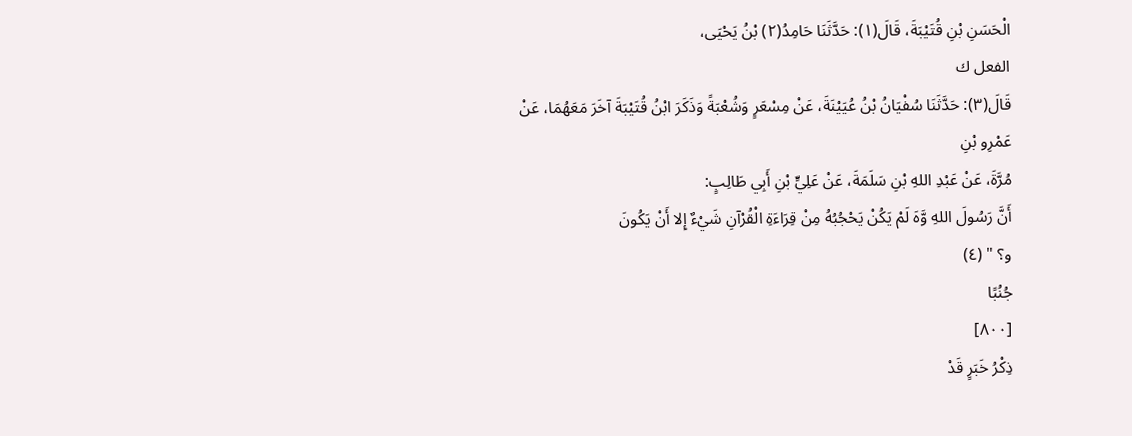الْحَسَنِ بْنِ قُتَيْبَةَ، قَالَ(١): حَدَّثَنَا حَامِدُ(٢) بْنُ يَحْيَى،
الفعل ك
قَالَ(٣): حَدَّثَنَا سُفْيَانُ بْنُ عُيَيْنَةَ، عَنْ مِسْعَرٍ وَشُعْبَةً وَذَكَرَ ابْنُ قُتَيْبَةَ آخَرَ مَعَهُمَا، عَنْ عَمْرِو بْنِ
مُرَّةَ، عَنْ عَبْدِ اللهِ بْنِ سَلَمَةَ، عَنْ عَلِيٍّ بْنِ أَبِي طَالِبٍ:
أَنَّ رَسُولَ اللهِ وَّهَ لَمْ يَكُنْ يَحْجُبُهُ مِنْ قِرَاءَةِ الْقُرْآنِ شَيْءٌ إِلا أَنْ يَكُونَ
و؟ " (٤)
جُنُبًا
[٨٠٠]
ذِكْرُ خَبَرٍ قَدْ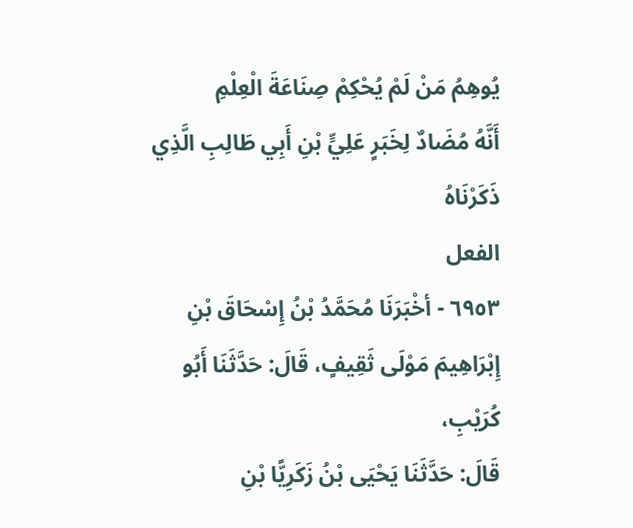يُوهِمُ مَنْ لَمْ يُحْكِمْ صِنَاعَةَ الْعِلْمِ
أَنَّهُ مُضَادٌ لِخَبَرٍ عَلِيٍّ بْنِ أَبِي طَالِبِ الَّذِي ذَكَرْنَاهُ
الفعل
٦٩٥٣ - أخْبَرَنَا مُحَمَّدُ بْنُ إِسْحَاقَ بْنِ إِبْرَاهِيمَ مَوْلَى ثَقِيفٍ، قَالَ: حَدَّثَنَا أَبُو كُرَيْبِ،
قَالَ: حَدَّثَنَا يَحْيَى بْنُ زَكَرِيًّا بْنِ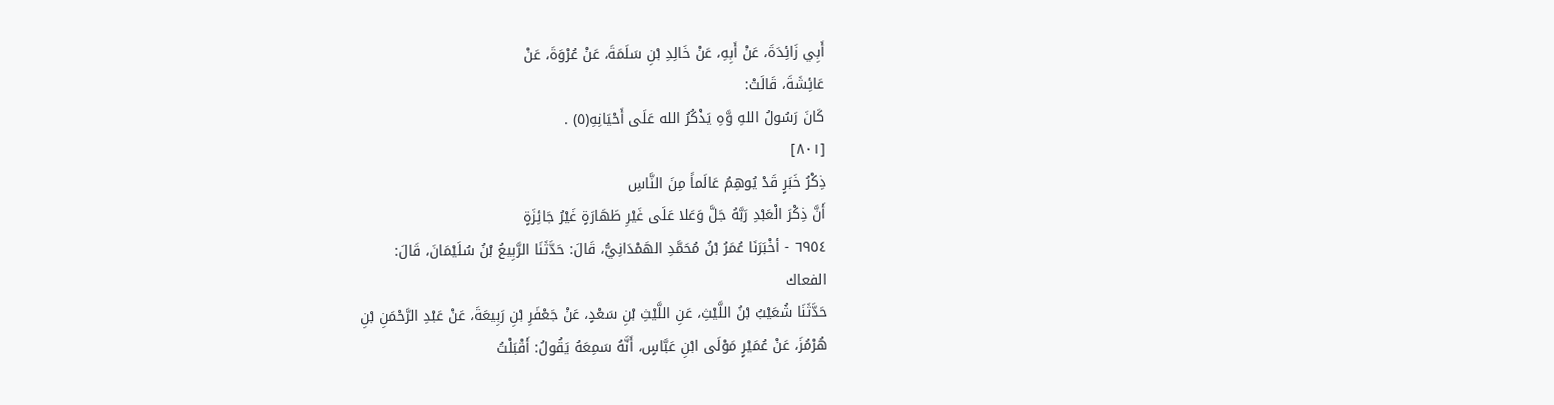أَبِي زَائِدَةَ، عَنْ أَبِهِ، عَنْ خَالِدِ بْنِ سَلَمَةَ، عَنْ عُرْوَةَ، عَنْ
عَائِشَةَ، قَالَتْ:
كَانَ رَسُولُ اللهِ وَّهِ يَذْكُرُ الله عَلَى أَحْيَانِهِ(٥) .
[٨٠١]
ذِكْرُ خَبَرٍ قَدْ يُوهِمُ عَالَماً مِنَ النَّاسِ
أَنَّ ذِكْرَ الْعَبْدِ رَبَّهُ جَلَّ وَعَلا عَلَى غَيْرِ طَهَارَةٍ غَيْرُ جَائِزَةٍ
٦٩٥٤ - أخْبَرَنَا عُمَرُ بْنُ مُحَمَّدِ الهَمْدَانِيُّ، قَالَ: حَدَّثَنَا الرَّبِيعُ بْنُ سُلَيْمَانَ، قَالَ:
الفعاك
حَدَّثَنَا شُعَيْبُ بْنُ اللَّيْثِ، عَنِ اللَّيْثِ بْنِ سَعْدٍ، عَنْ جَعْفَرِ بْنِ رَبِيعَةَ، عَنْ عَبْدِ الرَّحْمَنِ بْنِ
هُرْمُزَ، عَنْ عُمَيْرٍ مَوْلَى ابْنِ عَبَّاسٍ، أَنَّهُ سَمِعَهُ يَقُولُ: أَقْبَلْتُ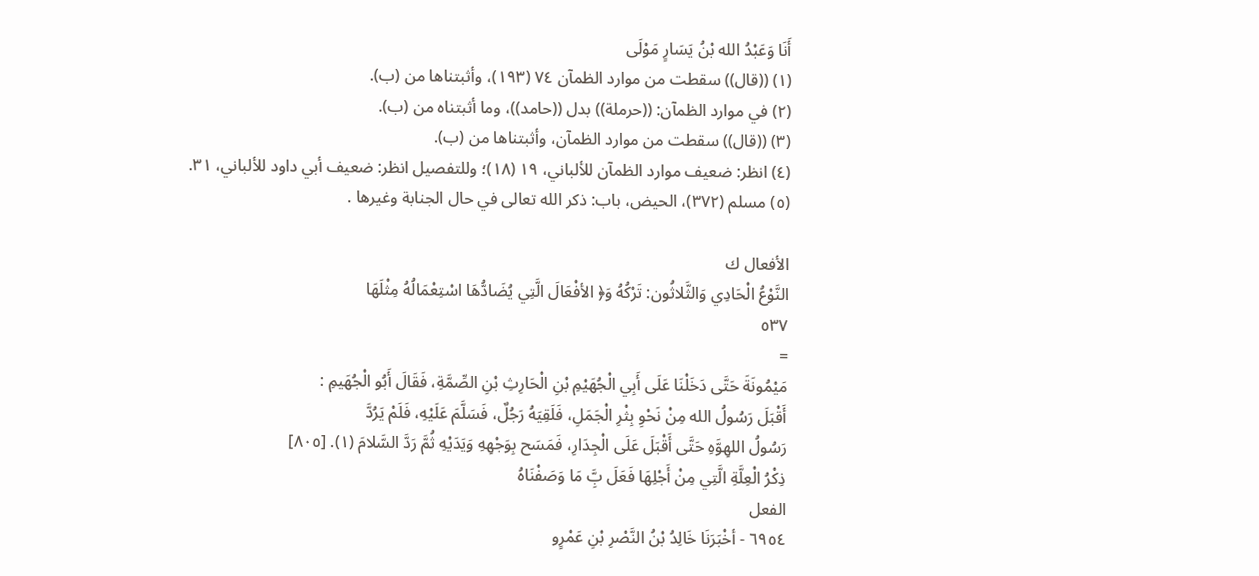أَنَا وَعَبْدُ الله بْنُ يَسَارٍ مَوْلَى
(١) ((قال)) سقطت من موارد الظمآن ٧٤ (١٩٣)، وأثبتناها من (ب).
(٢) في موارد الظمآن: ((حرملة)) بدل ((حامد))، وما أثبتناه من (ب).
(٣) ((قال)) سقطت من موارد الظمآن، وأثبتناها من (ب).
(٤) انظر: ضعيف موارد الظمآن للألباني، ١٩ (١٨)؛ وللتفصيل انظر: ضعيف أبي داود للألباني، ٣١.
(٥) مسلم (٣٧٢)، الحيض، باب: ذكر الله تعالى في حال الجنابة وغيرها .

الأفعال ك
النَّوْعُ الْحَادِي وَالثَّلاثُون: تَرْكُهُ وَ﴿ الأفْعَالَ الَّتِي يُضَادُّهَا اسْتِعْمَالُهُ مِثْلَهَا
٥٣٧
=
مَيْمُونَةَ حَتَّى دَخَلْنَا عَلَى أَبِي الْجُهَيْمِ بْنِ الْحَارِثِ بْنِ الصِّمَّةِ، فَقَالَ أَبُو الْجُهَيمِ :
أَقْبَلَ رَسُولُ الله مِنْ نَحْوِ بِثْرِ الْجَمَلِ، فَلَقِيَهُ رَجُلٌ، فَسَلَّمَ عَلَيْهِ، فَلَمْ يَرُدَّ
رَسُولُ اللهِوَّهِ حَتَّى أَقْبَلَ عَلَى الْجِدَارِ، فَمَسَح بِوَجْهِهِ وَيَدَيْهِ ثُمَّ رَدَّ السَّلامَ (١). [٨٠٥]
ذِكْرُ الْعِلَّةِ الَّتِي مِنْ أَجْلِهَا فَعَلَ بَِّ مَا وَصَفْنَاهُ
الفعل
٦٩٥٤ - أخْبَرَنَا خَالِدُ بْنُ النَّصْرِ بْنِ عَمْرٍو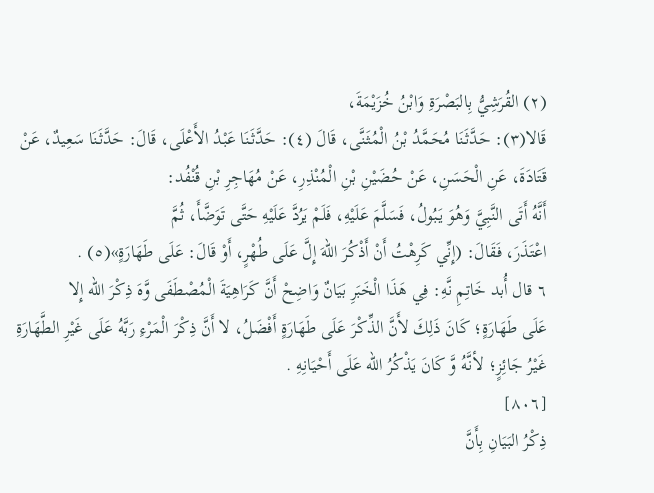(٢) القُرَشِيُّ بِالبَصْرَةِ وَابْنُ خُزَيْمَةَ،
قَالا(٣): حَدَّثَنَا مُحَمَّدُ بْنُ الْمُثَنَّى، قَالَ (٤): حَدَّثَنَا عَبْدُ الأَعْلَى، قَالَ: حَدَّثَنَا سَعِيدٌ، عَنْ
قَتَادَةَ، عَنِ الْحَسَنِ، عَنْ حُضَيْنِ بْنِ الْمُنْذِرِ، عَنْ مُهَاجِرِ بْنِ قُنْفُد:
أَنَّهُ أَتَى النَّبِيَّ وَهُوَ يَبُولُ، فَسَلَّمَ عَلَيْهِ، فَلَمْ يَرُدَّ عَلَيْهِ حَتَّى تَوَضَّأَ، ثُمَّ
اعْتَذَرَ، فَقَالَ: (إِنِّي كَرِهْتُ أَنْ أَذْكُرَ اللهَ إِلَّ عَلَى طُهْرٍ، أَوْ قَالَ: عَلَى طَهَارَةٍ»(٥) .
٦ قال أُبد خَاتِمِ نَّهِ: فِي هَذَا الْخَبَرِ بَيَانٌ وَاضِحْ أَنَّ كَرَاهِيَةَ الْمُصْطَفَى وَّهَ ذِكْرَ الله إِلا
عَلَى طَهَارَةٍ؛ كَانَ ذَلِكَ لأَنَّ الذِّكْرَ عَلَى طَهَارَةٍ أَفْضَلُ، لا أَنَّ ذِكْرَ الْمَرْءِ رَبَّهُ عَلَى غَيْرِ الطَّهَارَةِ
غَيْرُ جَائِزٍ؛ لأنَّهُ وَّ كَانَ يَذْكُرُ الله عَلَى أَحْيَانِهِ .
[٨٠٦]
ذِكْرُ البَيَانِ بِأَنَّ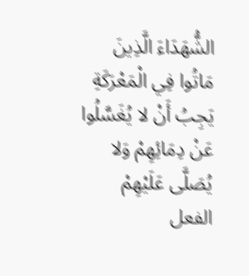الشُّهَدَاءَ الَّذِينَ مَاتُوا فِي الْمَعْرَكَةِ
يَجِبُ أَنْ لا يُغَسَّلُوا عَنْ دِمَائِهِمْ وَلا يُصَلَّى عَلَيْهِمْ
الفعل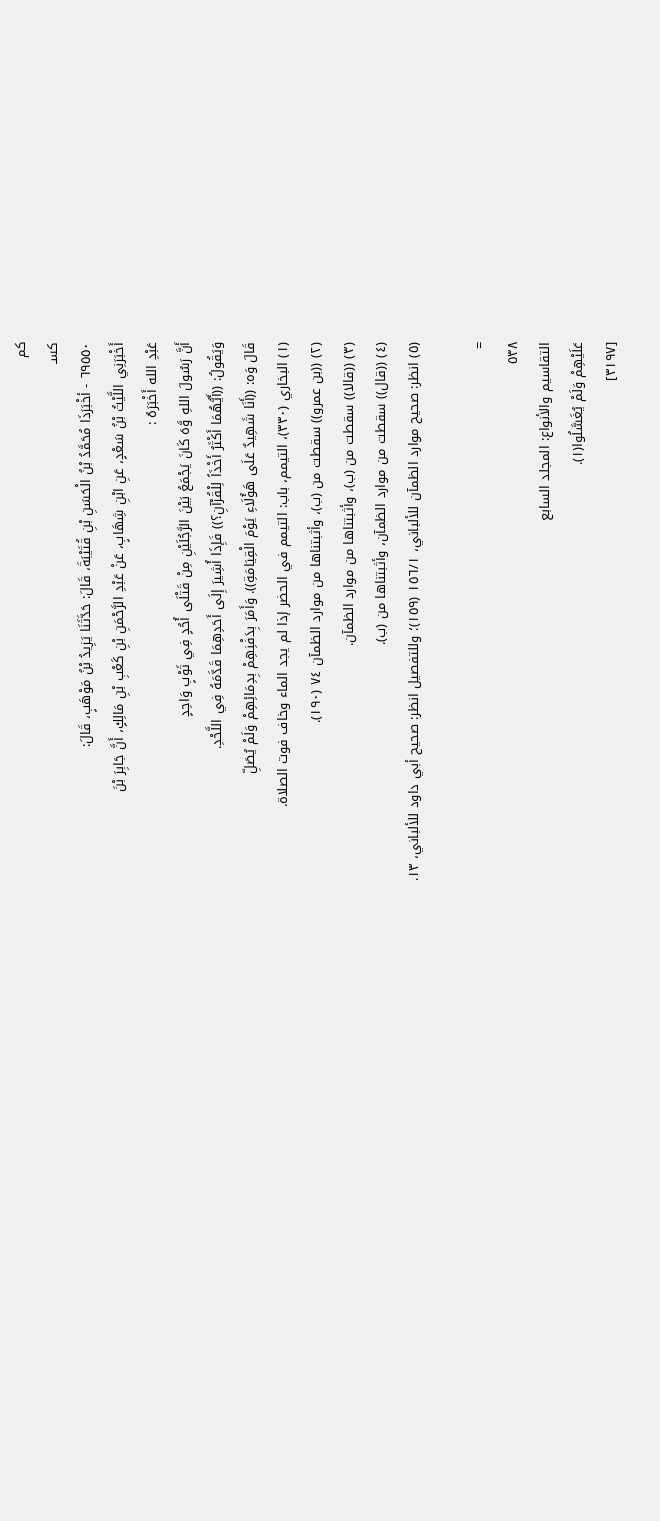كم
كسـ
٦٩٥٥٠ - أخْبَرَذَا مُحَمَّدُ بْنُ الْحَسَنِ بْنِ قُتَيْبَةَ، قَالَ: حَدَّثَنَا يَزِيدُ بْنُ مَوْهَبٍ، قَالَ:
أَخْبَرَنِي اللَّيْثُ بْنُ سَعْدٍ، عَنِ ابْنِ شِهَابٍ، عَنْ عَبْدِ الرَّحْمَنِ بْنِ كَعْبِ بْنِ مَالِكٍ، أَنَّ جَابِرَ بْنَ
عَبْدِ الله أَخْبَرَهُ :
أَنَّ رَسُولَ اللهِ وَّهَ كَانَ يَجْمَعُ بَيْنَ الرَّجُلَيْنِ مِنْ قَتْلَى أُحُدٍ فِي ثَوْبٍ وَاحِدٍ
وَيَقُولُ: ((أَيُّهُمَا أَكْثَرُ أَخْذَاً لِلْقُرْآنِ؟)) فَإِذَا أُشِيرَ إِلَى أَحَدِهِمَا قَدَّمَهُ فِي اللَّحْدِ.
قَالَ وَه: ((أَنَا شَهِيدٌ عَلَى هَؤُلَاءِ يَوْمَ الْقِيَامَةِ)). وَأَمَرَ بِدَفْنِهِمْ بِدِمَائِهِمْ وَلَمْ يُصَلِّ
(١) البخاري (٣٣٠)، التيمم، باب: التيمم في الحضر إذا لم يجد الماء وخاف فوت الصلاة.
(٢) ((بن عمرو)) سقطت من (ب)، وأثبتناها من موارد الظمآن ٧٤ (١٩٠).
(٣) ((قالا)) سقطت من (ب)، وأثبتناها من موارد الظمآن.
(٤) ((قال)) سقطت من موارد الظمآن، وأثبتناها من (ب).
(٥) انظر: صحيح موارد الظمآن للألباني، ١٥٦/١ (١٥٩)؛ وللتفصيل انظر: صحيح أبي داود للألباني، ١٣.

=
٥٣٨
التقاسيم والأنواع: المجلد السابع
عَلَيْهِمْ وَلَمْ يُغَسَّلُوا(١).
[٣١٩٧]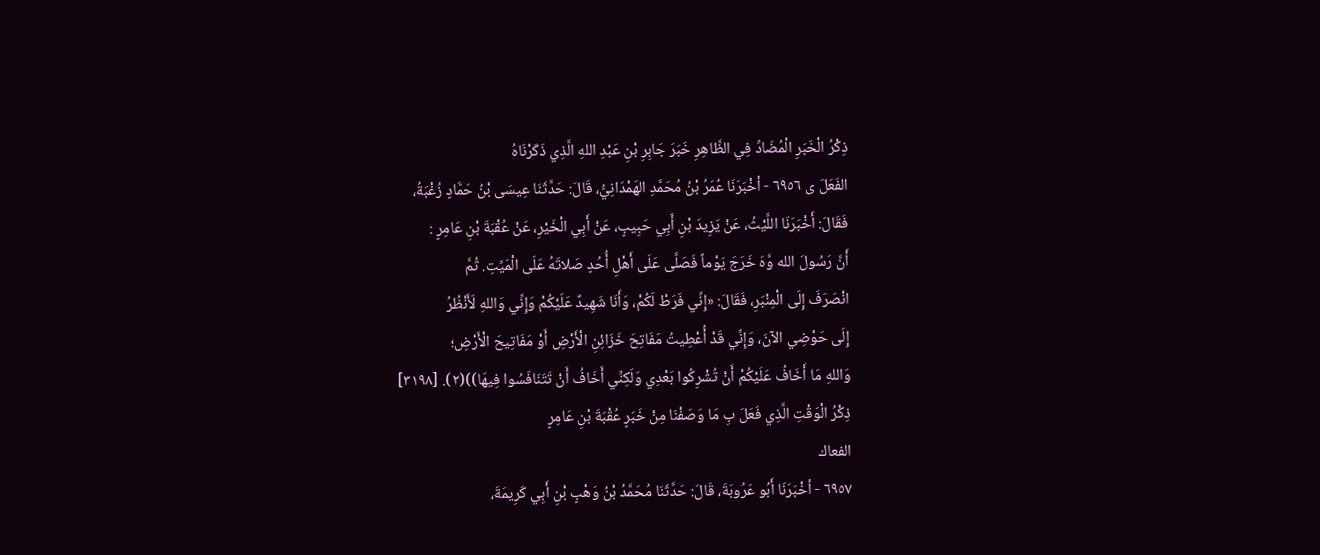ذِكْرُ الْخَبَرِ الْمُضَادِّ فِي الظَّاهِرِ خَبَرَ جَابِرِ بْنِ عَبْدِ اللهِ الَّذِي ذَكَرْنَاهُ
الفَعَلَ ى ٦٩٥٦ - أخْبَرَنَا عُمَرُ بْنُ مُحَمَّدِ الهَمْدَانِيُّ، قَالَ: حَدَّثَنَا عِيسَى بْنُ حَمَّادٍ زُغْبَةُ،
فَقَالَ: أَخْبَرَنَا اللَّيْثُ، عَنْ يَزِيدَ بْنِ أَبِي حَبِيبٍ، عَنْ أَبِي الْخَيْرِ، عَنْ عُقْبَةَ بْنِ عَامِرٍ :
أَنَّ رَسُولَ الله وَّهَ خَرَجَ يَوْماً فَصَلَّى عَلَى أَهْلِ أُحُدٍ صَلاتَهُ عَلَى الْمَيِّتِ. ثُمَّ
انْصَرَفَ إِلَى الْمِنْبَرِ، فَقَالَ: «إِنِّي فَرَطْ لَكُمْ، وَأَنَا شَهِيدٌ عَلَيْكُمْ وَإِنِّي وَاللهِ لَأَنْظُرُ
إِلَى حَوْضِي الآنَ، وَإِنِّي قَدْ أُعْطِيتُ مَفَاتِحَ خَزَائِنِ الْأَرْضِ أَوْ مَفَاتِيحَ الْأَرْضِ؛
وَاللهِ مَا أَخَافُ عَلَيْكُمْ أَنْ تُشْرِكُوا بَعْدِي وَلَكِنِّي أَخَافُ أَنْ تَتَنَافَسُوا فِيهَا))(٢). [٣١٩٨]
ذِكْرُ الْوَقْتِ الَّذِي فَعَلَ بِ مَا وَصَفْنَا مِنْ خَبَرٍ عُقْبَةَ بْنِ عَامِرٍ
الفعاك
٦٩٥٧ - أخْبَرَنَا أَبُو عَرُوبَةَ، قَالَ: حَدَّثَنَا مُحَمَّدُ بْنُ وَهْبٍ بْنِ أَبِي كَرِيمَةَ،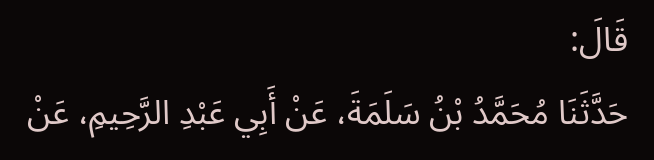قَالَ:
حَدَّثَنَا مُحَمَّدُ بْنُ سَلَمَةَ، عَنْ أَبِي عَبْدِ الرَّحِيمِ، عَنْ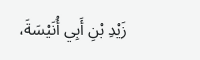زَيْدِ بْنِ أَبِي أُنَيْسَةَ،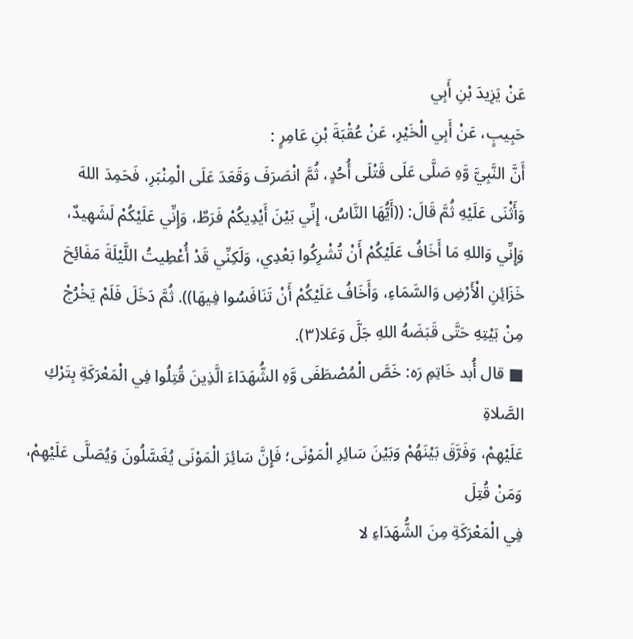عَنْ يَزِيدَ بْنِ أَبِي
حَبِيبٍ، عَنْ أَبِي الْخَيْرِ، عَنْ عُقْبَةَ بْنِ عَامِرٍ :
أَنَّ النَّبِيَّ وَّهِ صَلَّى عَلَى قَتْلَى أُحُدٍ، ثُمَّ انْصَرَفَ وَقَعَدَ عَلَى الْمِنْبَرِ، فَحَمِدَ اللهَ
وَأَثْنَى عَلَيْهِ ثُمَّ قَالَ: ((أَيُّهَا النَّاسُ، إِنِّي بَيْنَ أَيْدِيكُمْ فَرَطٌ، وَإِنِّي عَلَيْكُمْ لَشَهِيدٌ،
وَإِنِّي وَاللهِ مَا أَخَافُ عَلَيْكُمْ أَنْ تُشْرِكُوا بَعْدِي، وَلَكِنِّي قَدْ أُعْطِيتُ اللَّيْلَةَ مَفَائِحَ
خَزَائِنِ الْأَرْضِ وَالسَّمَاءِ، وَأَخَافُ عَلَيْكُمْ أَنْ تَنَافَسُوا فِيهَا)). ثُمَّ دَخَلَ فَلَمْ يَخْرُجْ
مِنْ بَيْتِهِ حَتَّى قَبَضَهُ اللهِ جَلَّ وَعَلا(٣).
■ قال أُبد خَاتِمِ رَه: خَصَّ الْمُصْطَفَى وَّهِ الشُّهَدَاءَ الَّذِينَ قُتِلُوا فِي الْمَعْرَكَةِ بِتَرْكِ الصَّلاةِ
عَلَيْهِمْ، وَفَرَّقَ بَيْنَهُمْ وَبَيْنَ سَائِرِ الْمَوْنَى؛ فَإِنَّ سَائِرَ الْمَوْنَى يُغَسَّلُونَ وَيُصَلَّى عَلَيْهِمْ، وَمَنْ قُتِلَ
فِي الْمَعْرَكَةِ مِنَ الشُّهَدَاءِ لا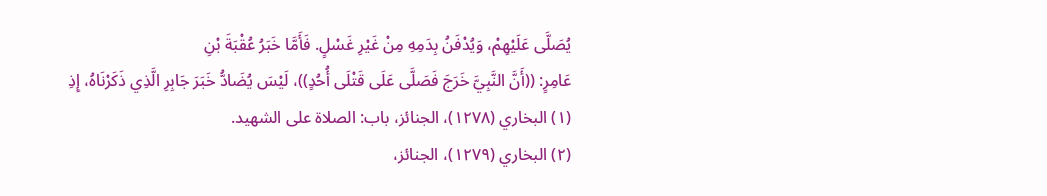يُصَلَّى عَلَيْهِمْ، وَيُدْفَنُ بِدَمِهِ مِنْ غَيْرِ غَسْلٍ. فَأَمَّا خَبَرُ عُقْبَةَ بْنِ
عَامِرٍ: ((أَنَّ النَّبِيَّ خَرَجَ فَصَلَّى عَلَى قَتْلَى أُحُدٍ))، لَيْسَ يُضَادُّ خَبَرَ جَابِرِ الَّذِي ذَكَرْنَاهُ، إِذِ
(١) البخاري (١٢٧٨)، الجنائز، باب: الصلاة على الشهيد.
(٢) البخاري (١٢٧٩)، الجنائز،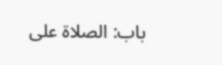باب: الصلاة على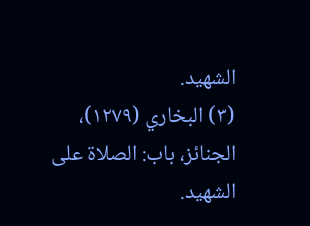الشهيد.
(٣) البخاري (١٢٧٩)، الجنائز، باب: الصلاة على الشهيد.